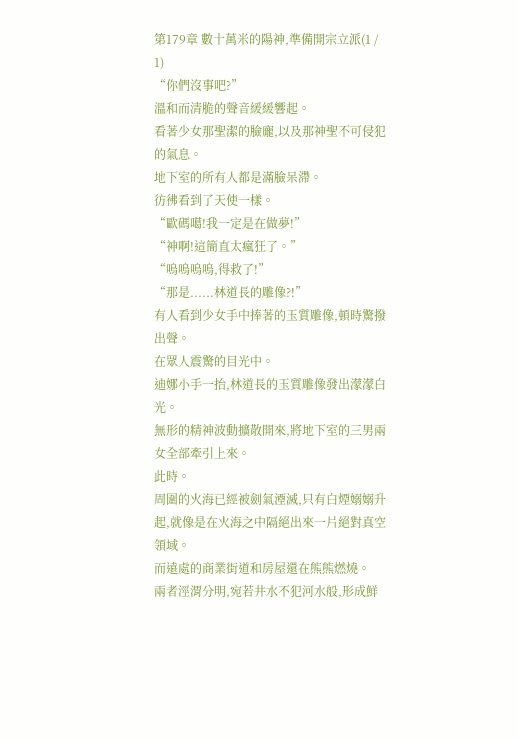第179章 數十萬米的陽神,準備開宗立派(1 / 1)
“你們沒事吧?”
溫和而清脆的聲音緩緩響起。
看著少女那聖潔的臉龐,以及那神聖不可侵犯的氣息。
地下室的所有人都是滿臉呆滯。
彷彿看到了天使一樣。
“歐碼噶!我一定是在做夢!”
“神啊!這簡直太瘋狂了。”
“嗚嗚嗚嗚,得救了!”
“那是......林道長的雕像?!”
有人看到少女手中捧著的玉質雕像,頓時驚撥出聲。
在眾人震驚的目光中。
迪娜小手一抬,林道長的玉質雕像發出濛濛白光。
無形的精神波動擴散開來,將地下室的三男兩女全部牽引上來。
此時。
周圍的火海已經被劍氣湮滅,只有白煙嫋嫋升起,就像是在火海之中隔絕出來一片絕對真空領域。
而遠處的商業街道和房屋還在熊熊燃燒。
兩者涇渭分明,宛若井水不犯河水般,形成鮮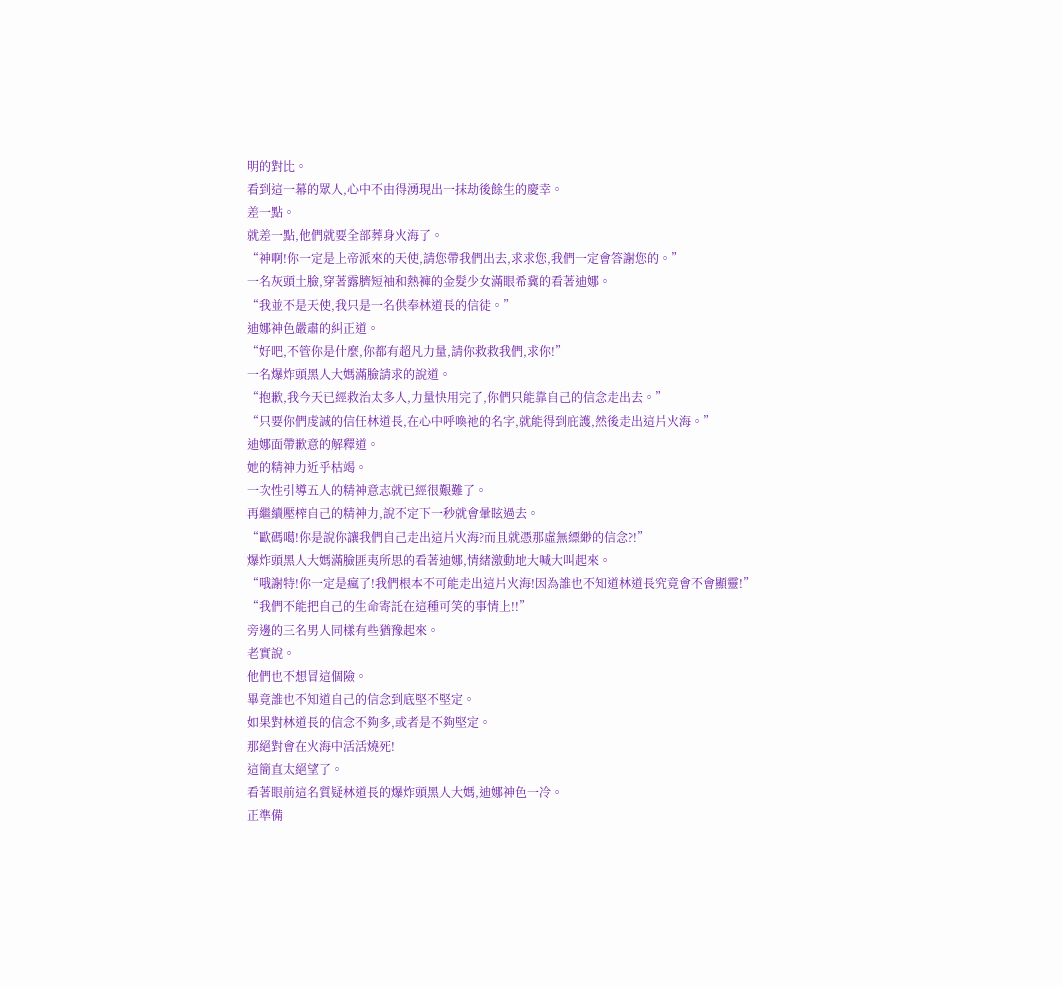明的對比。
看到這一幕的眾人,心中不由得湧現出一抹劫後餘生的慶幸。
差一點。
就差一點,他們就要全部葬身火海了。
“神啊!你一定是上帝派來的天使,請您帶我們出去,求求您,我們一定會答謝您的。”
一名灰頭土臉,穿著露臍短袖和熱褲的金髮少女滿眼希冀的看著迪娜。
“我並不是天使,我只是一名供奉林道長的信徒。”
迪娜神色嚴肅的糾正道。
“好吧,不管你是什麼,你都有超凡力量,請你救救我們,求你!”
一名爆炸頭黑人大媽滿臉請求的說道。
“抱歉,我今天已經救治太多人,力量快用完了,你們只能靠自己的信念走出去。”
“只要你們虔誠的信任林道長,在心中呼喚祂的名字,就能得到庇護,然後走出這片火海。”
迪娜面帶歉意的解釋道。
她的精神力近乎枯竭。
一次性引導五人的精神意志就已經很艱難了。
再繼續壓榨自己的精神力,說不定下一秒就會暈眩過去。
“歐碼噶!你是說你讓我們自己走出這片火海?而且就憑那虛無縹緲的信念?!”
爆炸頭黑人大媽滿臉匪夷所思的看著迪娜,情緒激動地大喊大叫起來。
“哦謝特!你一定是瘋了!我們根本不可能走出這片火海!因為誰也不知道林道長究竟會不會顯靈!”
“我們不能把自己的生命寄託在這種可笑的事情上!!”
旁邊的三名男人同樣有些猶豫起來。
老實說。
他們也不想冒這個險。
畢竟誰也不知道自己的信念到底堅不堅定。
如果對林道長的信念不夠多,或者是不夠堅定。
那絕對會在火海中活活燒死!
這簡直太絕望了。
看著眼前這名質疑林道長的爆炸頭黑人大媽,迪娜神色一冷。
正準備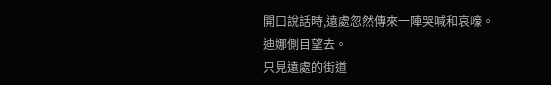開口說話時,遠處忽然傳來一陣哭喊和哀嚎。
迪娜側目望去。
只見遠處的街道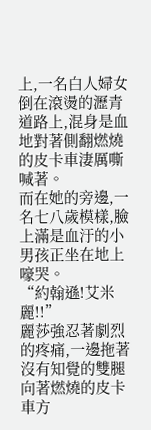上,一名白人婦女倒在滾燙的瀝青道路上,混身是血地對著側翻燃燒的皮卡車淒厲嘶喊著。
而在她的旁邊,一名七八歲模樣,臉上滿是血汙的小男孩正坐在地上嚎哭。
“約翰遜!艾米麗!!”
麗莎強忍著劇烈的疼痛,一邊拖著沒有知覺的雙腿向著燃燒的皮卡車方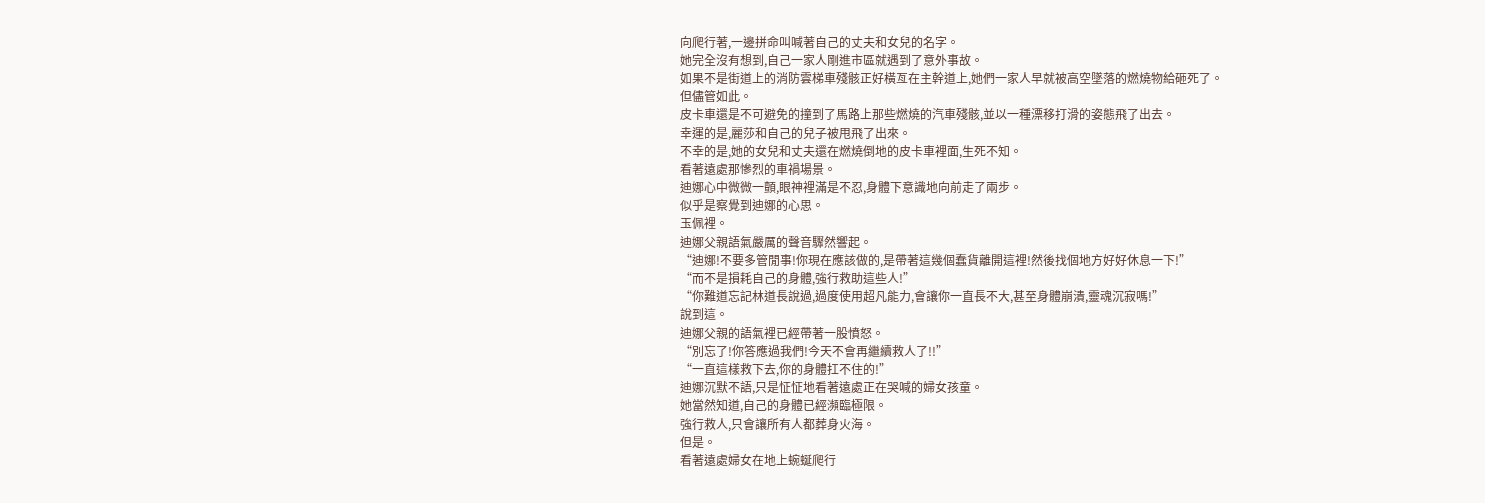向爬行著,一邊拼命叫喊著自己的丈夫和女兒的名字。
她完全沒有想到,自己一家人剛進市區就遇到了意外事故。
如果不是街道上的消防雲梯車殘骸正好橫亙在主幹道上,她們一家人早就被高空墜落的燃燒物給砸死了。
但儘管如此。
皮卡車還是不可避免的撞到了馬路上那些燃燒的汽車殘骸,並以一種漂移打滑的姿態飛了出去。
幸運的是,麗莎和自己的兒子被甩飛了出來。
不幸的是,她的女兒和丈夫還在燃燒倒地的皮卡車裡面,生死不知。
看著遠處那慘烈的車禍場景。
迪娜心中微微一顫,眼神裡滿是不忍,身體下意識地向前走了兩步。
似乎是察覺到迪娜的心思。
玉佩裡。
迪娜父親語氣嚴厲的聲音驟然響起。
“迪娜!不要多管閒事!你現在應該做的,是帶著這幾個蠢貨離開這裡!然後找個地方好好休息一下!”
“而不是損耗自己的身體,強行救助這些人!”
“你難道忘記林道長說過,過度使用超凡能力,會讓你一直長不大,甚至身體崩潰,靈魂沉寂嗎!”
說到這。
迪娜父親的語氣裡已經帶著一股憤怒。
“別忘了!你答應過我們!今天不會再繼續救人了!!”
“一直這樣救下去,你的身體扛不住的!”
迪娜沉默不語,只是怔怔地看著遠處正在哭喊的婦女孩童。
她當然知道,自己的身體已經瀕臨極限。
強行救人,只會讓所有人都葬身火海。
但是。
看著遠處婦女在地上蜿蜒爬行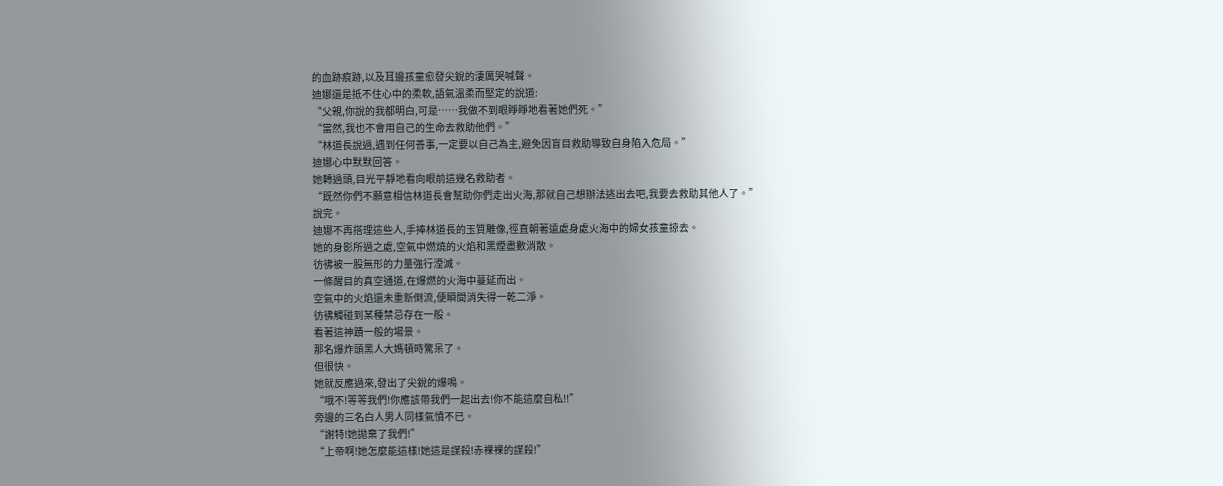的血跡痕跡,以及耳邊孩童愈發尖銳的淒厲哭喊聲。
迪娜還是抵不住心中的柔軟,語氣溫柔而堅定的說道:
“父親,你說的我都明白,可是……我做不到眼睜睜地看著她們死。”
“當然,我也不會用自己的生命去救助他們。”
“林道長說過,遇到任何善事,一定要以自己為主,避免因盲目救助導致自身陷入危局。”
迪娜心中默默回答。
她轉過頭,目光平靜地看向眼前這幾名救助者。
“既然你們不願意相信林道長會幫助你們走出火海,那就自己想辦法逃出去吧,我要去救助其他人了。”
說完。
迪娜不再搭理這些人,手捧林道長的玉質雕像,徑直朝著遠處身處火海中的婦女孩童掠去。
她的身影所過之處,空氣中燃燒的火焰和黑煙盡數消散。
彷彿被一股無形的力量強行湮滅。
一條醒目的真空通道,在爆燃的火海中蔓延而出。
空氣中的火焰還未重新倒流,便瞬間消失得一乾二淨。
彷彿觸碰到某種禁忌存在一般。
看著這神蹟一般的場景。
那名爆炸頭黑人大媽頓時驚呆了。
但很快。
她就反應過來,發出了尖銳的爆鳴。
“哦不!等等我們!你應該帶我們一起出去!你不能這麼自私!!”
旁邊的三名白人男人同樣氣憤不已。
“謝特!她拋棄了我們!”
“上帝啊!她怎麼能這樣!她這是謀殺!赤裸裸的謀殺!”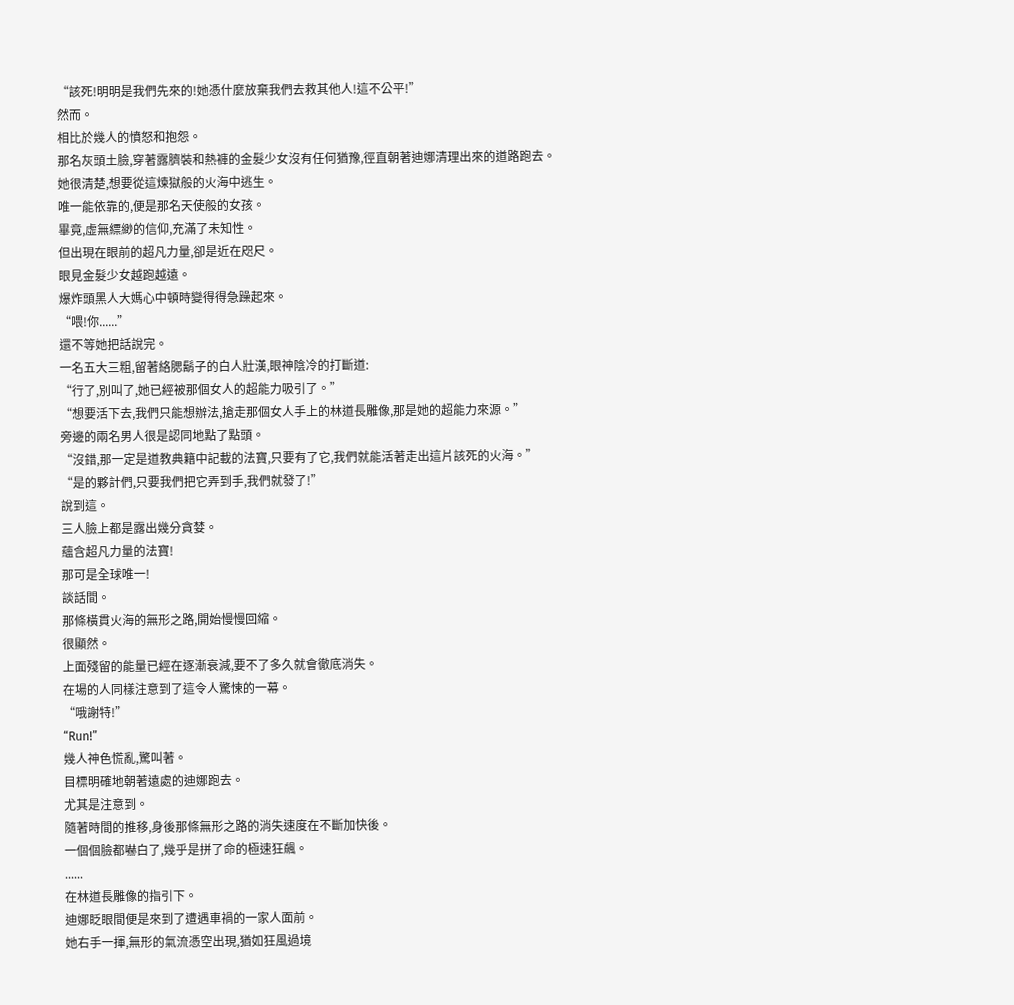“該死!明明是我們先來的!她憑什麼放棄我們去救其他人!這不公平!”
然而。
相比於幾人的憤怒和抱怨。
那名灰頭土臉,穿著露臍裝和熱褲的金髮少女沒有任何猶豫,徑直朝著迪娜清理出來的道路跑去。
她很清楚,想要從這煉獄般的火海中逃生。
唯一能依靠的,便是那名天使般的女孩。
畢竟,虛無縹緲的信仰,充滿了未知性。
但出現在眼前的超凡力量,卻是近在咫尺。
眼見金髮少女越跑越遠。
爆炸頭黑人大媽心中頓時變得得急躁起來。
“喂!你......”
還不等她把話說完。
一名五大三粗,留著絡腮鬍子的白人壯漢,眼神陰冷的打斷道:
“行了,別叫了,她已經被那個女人的超能力吸引了。”
“想要活下去,我們只能想辦法,搶走那個女人手上的林道長雕像,那是她的超能力來源。”
旁邊的兩名男人很是認同地點了點頭。
“沒錯,那一定是道教典籍中記載的法寶,只要有了它,我們就能活著走出這片該死的火海。”
“是的夥計們,只要我們把它弄到手,我們就發了!”
說到這。
三人臉上都是露出幾分貪婪。
蘊含超凡力量的法寶!
那可是全球唯一!
談話間。
那條橫貫火海的無形之路,開始慢慢回縮。
很顯然。
上面殘留的能量已經在逐漸衰減,要不了多久就會徹底消失。
在場的人同樣注意到了這令人驚悚的一幕。
“哦謝特!”
“Run!”
幾人神色慌亂,驚叫著。
目標明確地朝著遠處的迪娜跑去。
尤其是注意到。
隨著時間的推移,身後那條無形之路的消失速度在不斷加快後。
一個個臉都嚇白了,幾乎是拼了命的極速狂飆。
......
在林道長雕像的指引下。
迪娜眨眼間便是來到了遭遇車禍的一家人面前。
她右手一揮,無形的氣流憑空出現,猶如狂風過境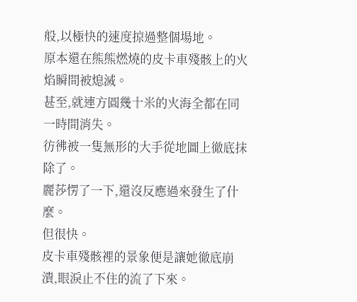般,以極快的速度掠過整個場地。
原本還在熊熊燃燒的皮卡車殘骸上的火焰瞬間被熄滅。
甚至,就連方圓幾十米的火海全都在同一時間消失。
彷彿被一隻無形的大手從地圖上徹底抹除了。
麗莎愣了一下,還沒反應過來發生了什麼。
但很快。
皮卡車殘骸裡的景象便是讓她徹底崩潰,眼淚止不住的流了下來。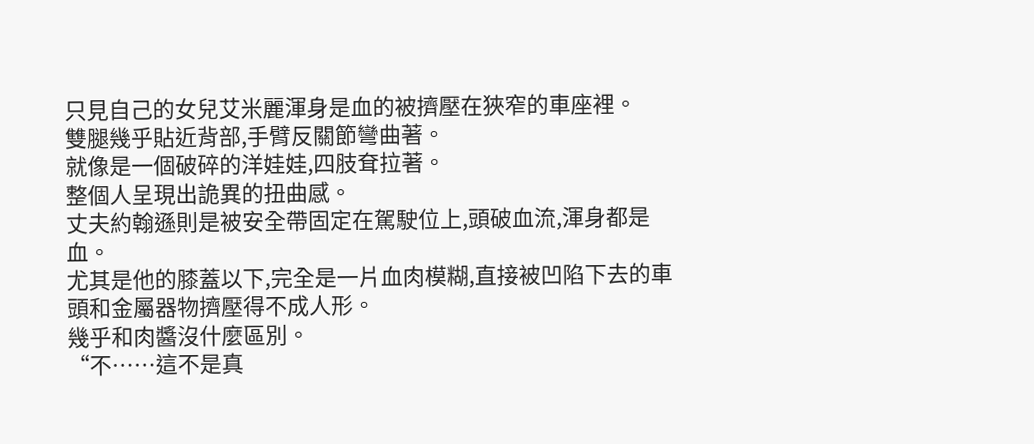只見自己的女兒艾米麗渾身是血的被擠壓在狹窄的車座裡。
雙腿幾乎貼近背部,手臂反關節彎曲著。
就像是一個破碎的洋娃娃,四肢耷拉著。
整個人呈現出詭異的扭曲感。
丈夫約翰遜則是被安全帶固定在駕駛位上,頭破血流,渾身都是血。
尤其是他的膝蓋以下,完全是一片血肉模糊,直接被凹陷下去的車頭和金屬器物擠壓得不成人形。
幾乎和肉醬沒什麼區別。
“不……這不是真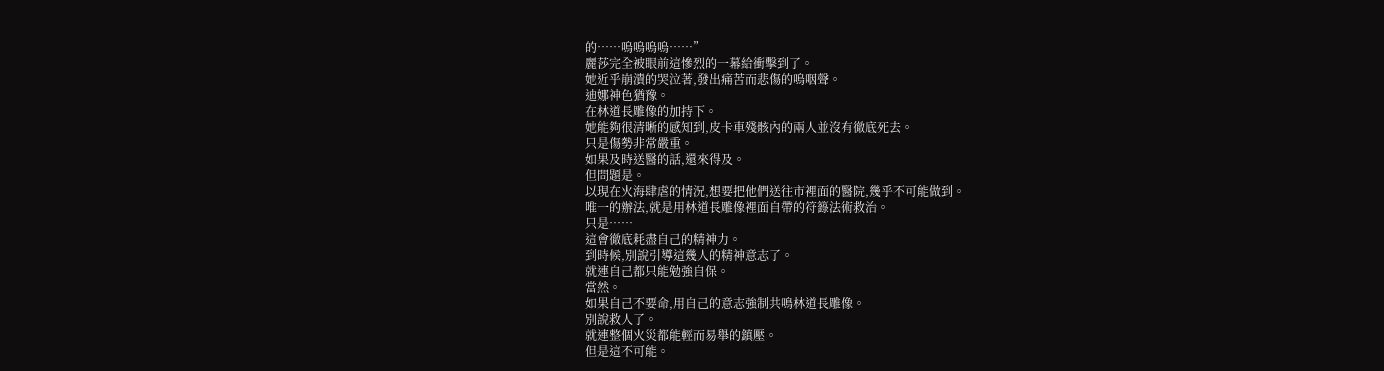的……嗚嗚嗚嗚……”
麗莎完全被眼前這慘烈的一幕給衝擊到了。
她近乎崩潰的哭泣著,發出痛苦而悲傷的嗚咽聲。
迪娜神色猶豫。
在林道長雕像的加持下。
她能夠很清晰的感知到,皮卡車殘骸內的兩人並沒有徹底死去。
只是傷勢非常嚴重。
如果及時送醫的話,還來得及。
但問題是。
以現在火海肆虐的情況,想要把他們送往市裡面的醫院,幾乎不可能做到。
唯一的辦法,就是用林道長雕像裡面自帶的符籙法術救治。
只是……
這會徹底耗盡自己的精神力。
到時候,別說引導這幾人的精神意志了。
就連自己都只能勉強自保。
當然。
如果自己不要命,用自己的意志強制共鳴林道長雕像。
別說救人了。
就連整個火災都能輕而易舉的鎮壓。
但是這不可能。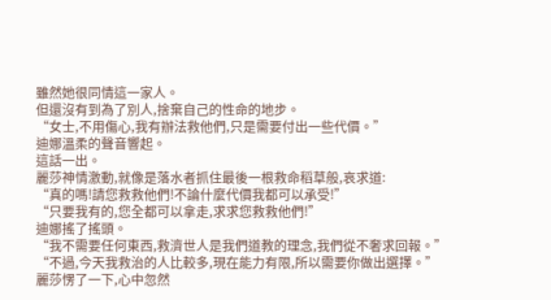雖然她很同情這一家人。
但還沒有到為了別人,捨棄自己的性命的地步。
“女士,不用傷心,我有辦法救他們,只是需要付出一些代價。”
迪娜溫柔的聲音響起。
這話一出。
麗莎神情激動,就像是落水者抓住最後一根救命稻草般,哀求道:
“真的嗎!請您救救他們!不論什麼代價我都可以承受!”
“只要我有的,您全都可以拿走,求求您救救他們!”
迪娜搖了搖頭。
“我不需要任何東西,救濟世人是我們道教的理念,我們從不奢求回報。”
“不過,今天我救治的人比較多,現在能力有限,所以需要你做出選擇。”
麗莎愣了一下,心中忽然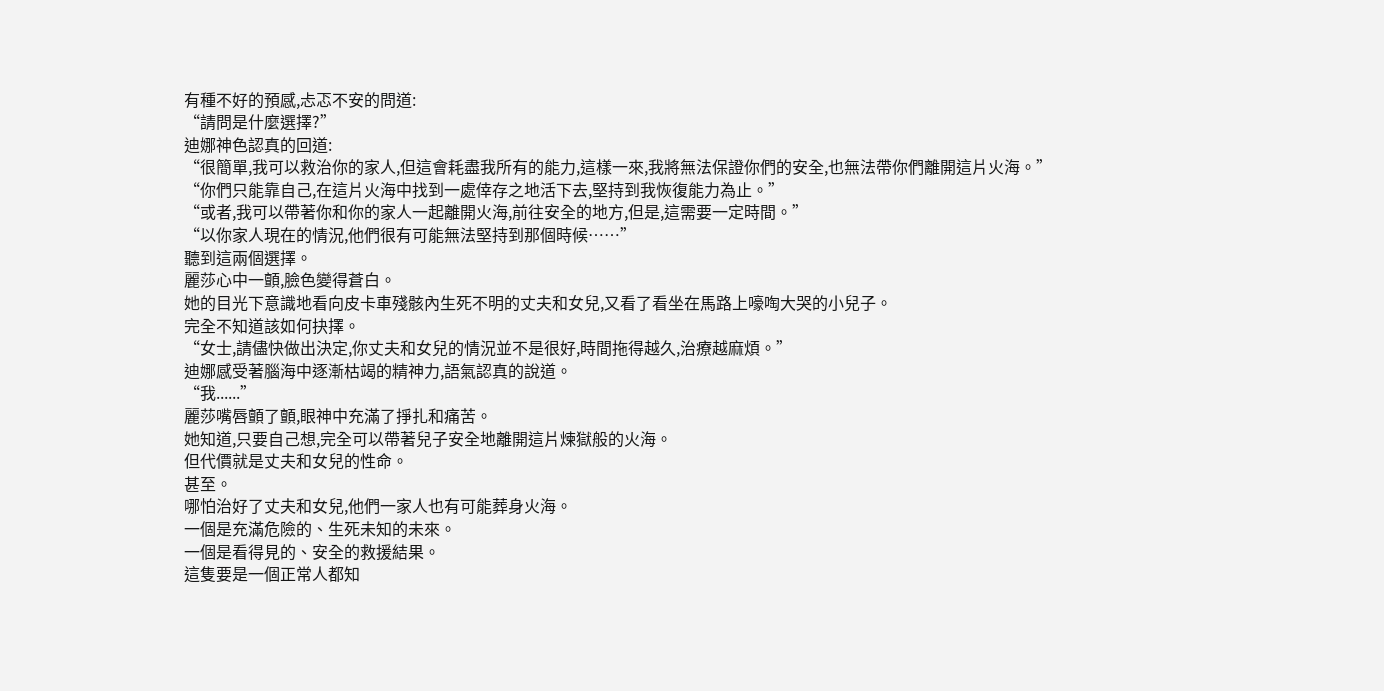有種不好的預感,忐忑不安的問道:
“請問是什麼選擇?”
迪娜神色認真的回道:
“很簡單,我可以救治你的家人,但這會耗盡我所有的能力,這樣一來,我將無法保證你們的安全,也無法帶你們離開這片火海。”
“你們只能靠自己,在這片火海中找到一處倖存之地活下去,堅持到我恢復能力為止。”
“或者,我可以帶著你和你的家人一起離開火海,前往安全的地方,但是,這需要一定時間。”
“以你家人現在的情況,他們很有可能無法堅持到那個時候……”
聽到這兩個選擇。
麗莎心中一顫,臉色變得蒼白。
她的目光下意識地看向皮卡車殘骸內生死不明的丈夫和女兒,又看了看坐在馬路上嚎啕大哭的小兒子。
完全不知道該如何抉擇。
“女士,請儘快做出決定,你丈夫和女兒的情況並不是很好,時間拖得越久,治療越麻煩。”
迪娜感受著腦海中逐漸枯竭的精神力,語氣認真的說道。
“我......”
麗莎嘴唇顫了顫,眼神中充滿了掙扎和痛苦。
她知道,只要自己想,完全可以帶著兒子安全地離開這片煉獄般的火海。
但代價就是丈夫和女兒的性命。
甚至。
哪怕治好了丈夫和女兒,他們一家人也有可能葬身火海。
一個是充滿危險的、生死未知的未來。
一個是看得見的、安全的救援結果。
這隻要是一個正常人都知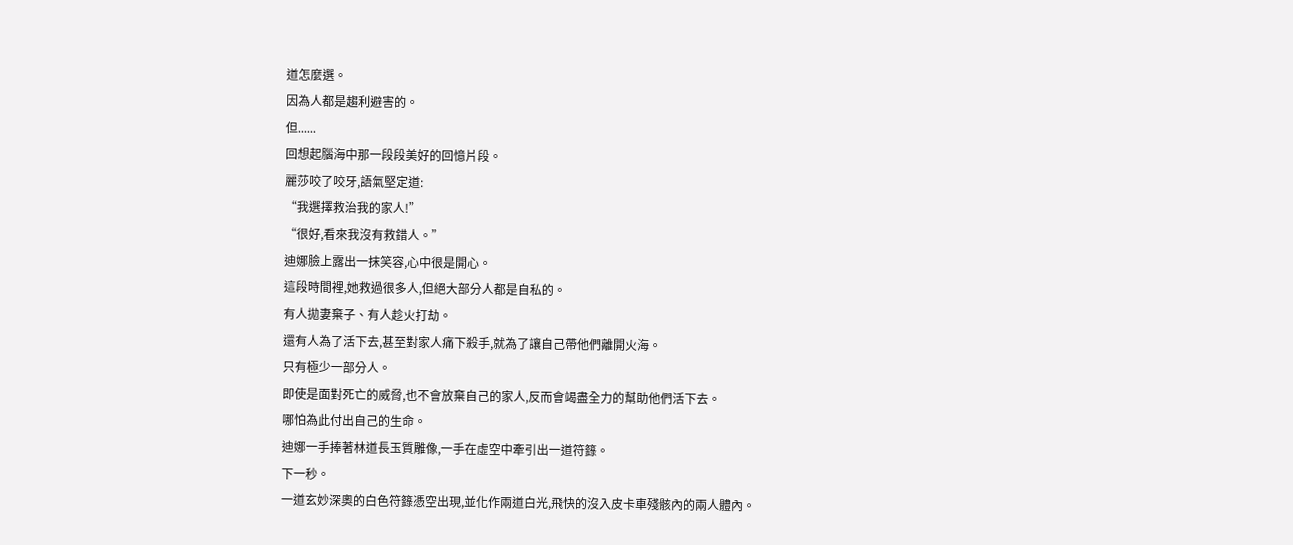道怎麼選。
因為人都是趨利避害的。
但......
回想起腦海中那一段段美好的回憶片段。
麗莎咬了咬牙,語氣堅定道:
“我選擇救治我的家人!”
“很好,看來我沒有救錯人。”
迪娜臉上露出一抹笑容,心中很是開心。
這段時間裡,她救過很多人,但絕大部分人都是自私的。
有人拋妻棄子、有人趁火打劫。
還有人為了活下去,甚至對家人痛下殺手,就為了讓自己帶他們離開火海。
只有極少一部分人。
即使是面對死亡的威脅,也不會放棄自己的家人,反而會竭盡全力的幫助他們活下去。
哪怕為此付出自己的生命。
迪娜一手捧著林道長玉質雕像,一手在虛空中牽引出一道符籙。
下一秒。
一道玄妙深奧的白色符籙憑空出現,並化作兩道白光,飛快的沒入皮卡車殘骸內的兩人體內。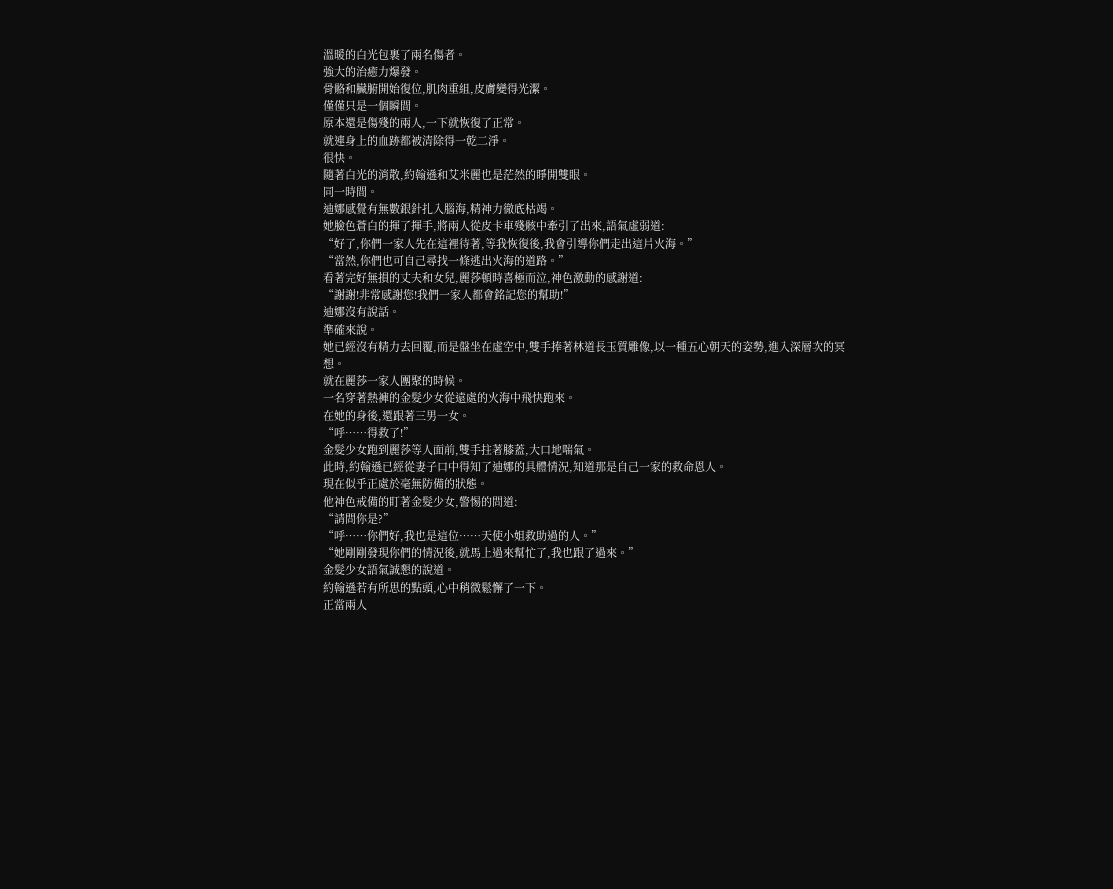溫暖的白光包裹了兩名傷者。
強大的治癒力爆發。
骨骼和臟腑開始復位,肌肉重組,皮膚變得光潔。
僅僅只是一個瞬間。
原本還是傷殘的兩人,一下就恢復了正常。
就連身上的血跡都被清除得一乾二淨。
很快。
隨著白光的消散,約翰遜和艾米麗也是茫然的睜開雙眼。
同一時間。
迪娜感覺有無數銀針扎入腦海,精神力徹底枯竭。
她臉色蒼白的揮了揮手,將兩人從皮卡車殘骸中牽引了出來,語氣虛弱道:
“好了,你們一家人先在這裡待著,等我恢復後,我會引導你們走出這片火海。”
“當然,你們也可自己尋找一條逃出火海的道路。”
看著完好無損的丈夫和女兒,麗莎頓時喜極而泣,神色激動的感謝道:
“謝謝!非常感謝您!我們一家人都會銘記您的幫助!”
迪娜沒有說話。
準確來說。
她已經沒有精力去回覆,而是盤坐在虛空中,雙手捧著林道長玉質雕像,以一種五心朝天的姿勢,進入深層次的冥想。
就在麗莎一家人團聚的時候。
一名穿著熱褲的金髮少女從遠處的火海中飛快跑來。
在她的身後,還跟著三男一女。
“呼……得救了!”
金髮少女跑到麗莎等人面前,雙手拄著膝蓋,大口地喘氣。
此時,約翰遜已經從妻子口中得知了迪娜的具體情況,知道那是自己一家的救命恩人。
現在似乎正處於毫無防備的狀態。
他神色戒備的盯著金髮少女,警惕的問道:
“請問你是?”
“呼……你們好,我也是這位……天使小姐救助過的人。”
“她剛剛發現你們的情況後,就馬上過來幫忙了,我也跟了過來。”
金髮少女語氣誠懇的說道。
約翰遜若有所思的點頭,心中稍微鬆懈了一下。
正當兩人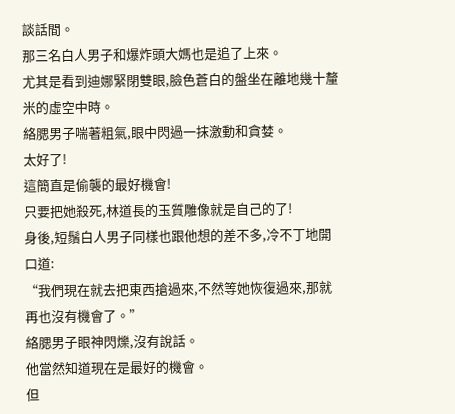談話間。
那三名白人男子和爆炸頭大媽也是追了上來。
尤其是看到迪娜緊閉雙眼,臉色蒼白的盤坐在離地幾十釐米的虛空中時。
絡腮男子喘著粗氣,眼中閃過一抹激動和貪婪。
太好了!
這簡直是偷襲的最好機會!
只要把她殺死,林道長的玉質雕像就是自己的了!
身後,短鬚白人男子同樣也跟他想的差不多,冷不丁地開口道:
“我們現在就去把東西搶過來,不然等她恢復過來,那就再也沒有機會了。”
絡腮男子眼神閃爍,沒有說話。
他當然知道現在是最好的機會。
但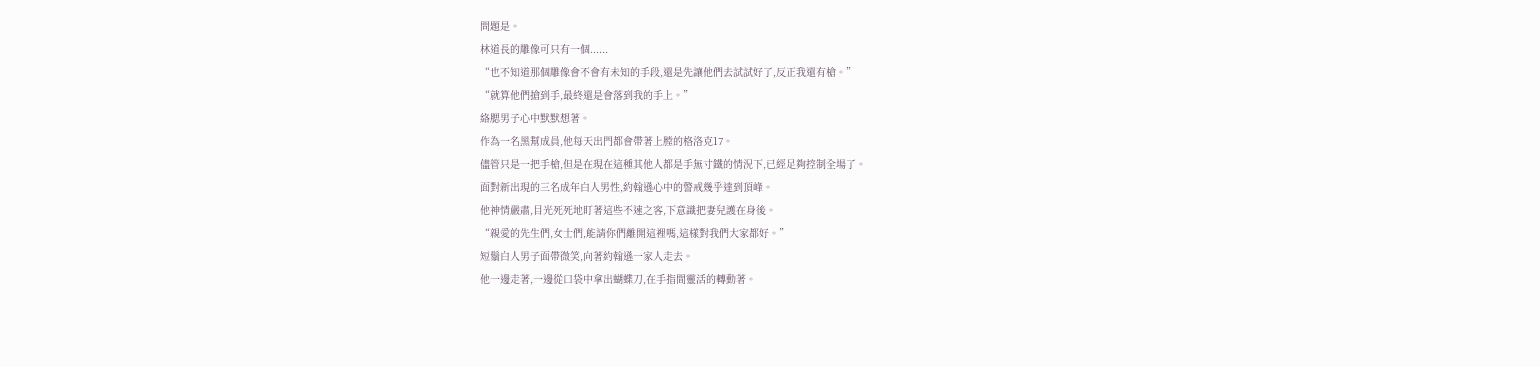問題是。
林道長的雕像可只有一個......
“也不知道那個雕像會不會有未知的手段,還是先讓他們去試試好了,反正我還有槍。”
“就算他們搶到手,最終還是會落到我的手上。”
絡腮男子心中默默想著。
作為一名黑幫成員,他每天出門都會帶著上膛的格洛克17。
儘管只是一把手槍,但是在現在這種其他人都是手無寸鐵的情況下,已經足夠控制全場了。
面對新出現的三名成年白人男性,約翰遜心中的警戒幾乎達到頂峰。
他神情嚴肅,目光死死地盯著這些不速之客,下意識把妻兒護在身後。
“親愛的先生們,女士們,能請你們離開這裡嗎,這樣對我們大家都好。”
短鬚白人男子面帶微笑,向著約翰遜一家人走去。
他一邊走著,一邊從口袋中拿出蝴蝶刀,在手指間靈活的轉動著。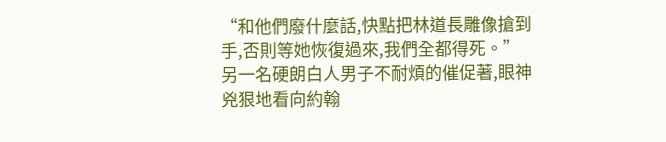“和他們廢什麼話,快點把林道長雕像搶到手,否則等她恢復過來,我們全都得死。”
另一名硬朗白人男子不耐煩的催促著,眼神兇狠地看向約翰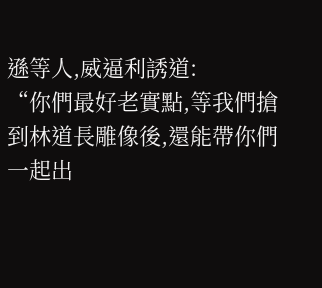遜等人,威逼利誘道:
“你們最好老實點,等我們搶到林道長雕像後,還能帶你們一起出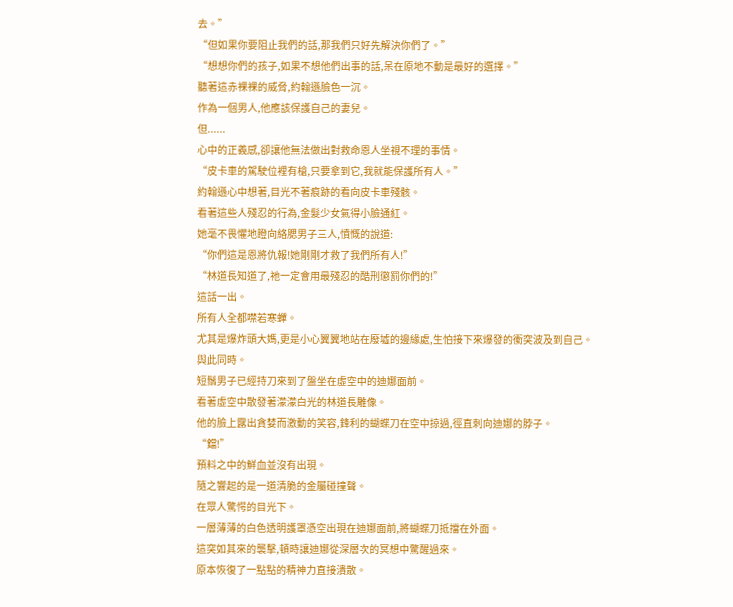去。”
“但如果你要阻止我們的話,那我們只好先解決你們了。”
“想想你們的孩子,如果不想他們出事的話,呆在原地不動是最好的選擇。”
聽著這赤裸裸的威脅,約翰遜臉色一沉。
作為一個男人,他應該保護自己的妻兒。
但......
心中的正義感,卻讓他無法做出對救命恩人坐視不理的事情。
“皮卡車的駕駛位裡有槍,只要拿到它,我就能保護所有人。”
約翰遜心中想著,目光不著痕跡的看向皮卡車殘骸。
看著這些人殘忍的行為,金髮少女氣得小臉通紅。
她毫不畏懼地瞪向絡腮男子三人,憤慨的說道:
“你們這是恩將仇報!她剛剛才救了我們所有人!”
“林道長知道了,祂一定會用最殘忍的酷刑懲罰你們的!”
這話一出。
所有人全都噤若寒蟬。
尤其是爆炸頭大媽,更是小心翼翼地站在廢墟的邊緣處,生怕接下來爆發的衝突波及到自己。
與此同時。
短鬚男子已經持刀來到了盤坐在虛空中的迪娜面前。
看著虛空中散發著濛濛白光的林道長雕像。
他的臉上露出貪婪而激動的笑容,鋒利的蝴蝶刀在空中掠過,徑直刺向迪娜的脖子。
“鐺!”
預料之中的鮮血並沒有出現。
隨之響起的是一道清脆的金屬碰撞聲。
在眾人驚愕的目光下。
一層薄薄的白色透明護罩憑空出現在迪娜面前,將蝴蝶刀抵擋在外面。
這突如其來的襲擊,頓時讓迪娜從深層次的冥想中驚醒過來。
原本恢復了一點點的精神力直接潰散。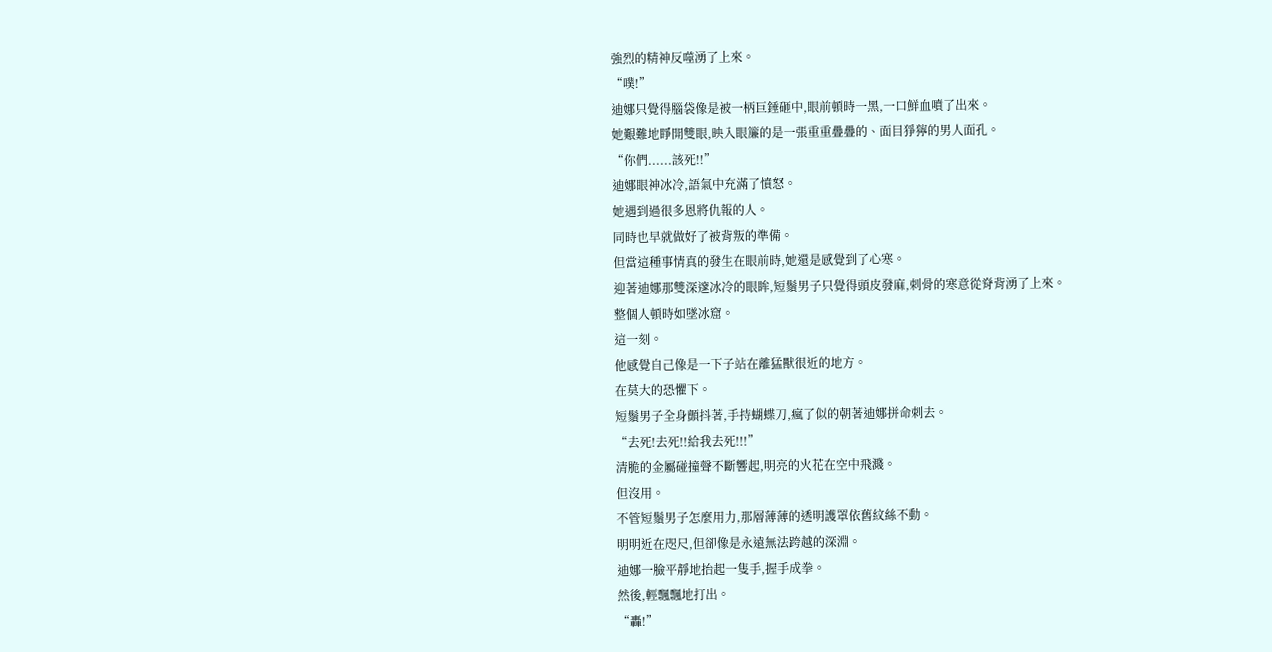強烈的精神反噬湧了上來。
“噗!”
迪娜只覺得腦袋像是被一柄巨錘砸中,眼前頓時一黑,一口鮮血噴了出來。
她艱難地睜開雙眼,映入眼簾的是一張重重疊疊的、面目猙獰的男人面孔。
“你們......該死!!”
迪娜眼神冰冷,語氣中充滿了憤怒。
她遇到過很多恩將仇報的人。
同時也早就做好了被背叛的準備。
但當這種事情真的發生在眼前時,她還是感覺到了心寒。
迎著迪娜那雙深邃冰冷的眼眸,短鬚男子只覺得頭皮發麻,刺骨的寒意從脊背湧了上來。
整個人頓時如墜冰窟。
這一刻。
他感覺自己像是一下子站在離猛獸很近的地方。
在莫大的恐懼下。
短鬚男子全身顫抖著,手持蝴蝶刀,瘋了似的朝著迪娜拼命刺去。
“去死!去死!!給我去死!!!”
清脆的金屬碰撞聲不斷響起,明亮的火花在空中飛濺。
但沒用。
不管短鬚男子怎麼用力,那層薄薄的透明護罩依舊紋絲不動。
明明近在咫尺,但卻像是永遠無法跨越的深淵。
迪娜一臉平靜地抬起一隻手,握手成拳。
然後,輕飄飄地打出。
“轟!”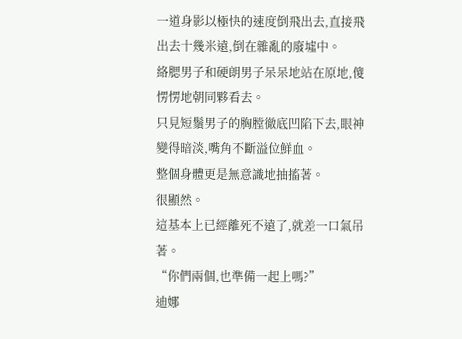一道身影以極快的速度倒飛出去,直接飛出去十幾米遠,倒在雜亂的廢墟中。
絡腮男子和硬朗男子呆呆地站在原地,傻愣愣地朝同夥看去。
只見短鬚男子的胸膛徹底凹陷下去,眼神變得暗淡,嘴角不斷溢位鮮血。
整個身體更是無意識地抽搐著。
很顯然。
這基本上已經離死不遠了,就差一口氣吊著。
“你們兩個,也準備一起上嗎?”
迪娜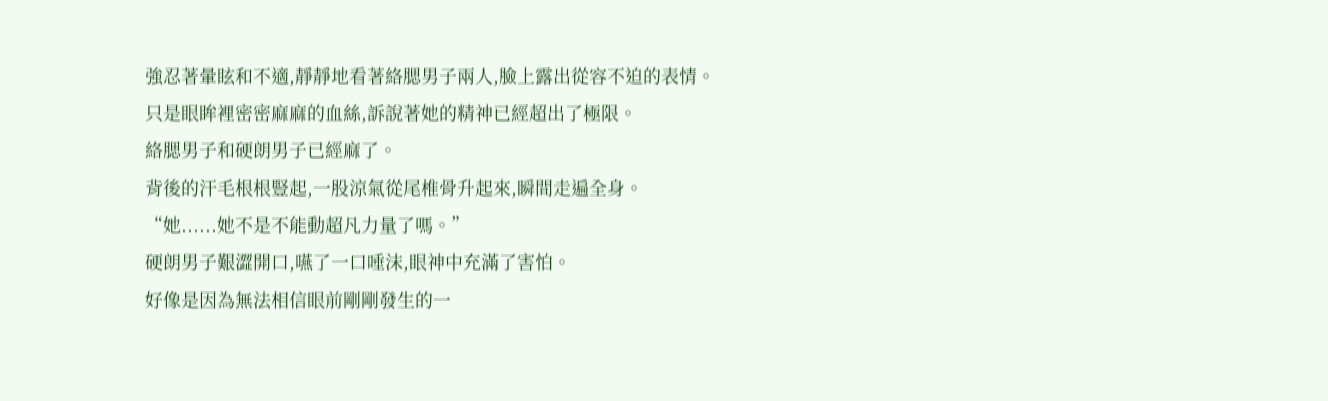強忍著暈眩和不適,靜靜地看著絡腮男子兩人,臉上露出從容不迫的表情。
只是眼眸裡密密麻麻的血絲,訴說著她的精神已經超出了極限。
絡腮男子和硬朗男子已經麻了。
背後的汗毛根根豎起,一股涼氣從尾椎骨升起來,瞬間走遍全身。
“她......她不是不能動超凡力量了嗎。”
硬朗男子艱澀開口,嚥了一口唾沫,眼神中充滿了害怕。
好像是因為無法相信眼前剛剛發生的一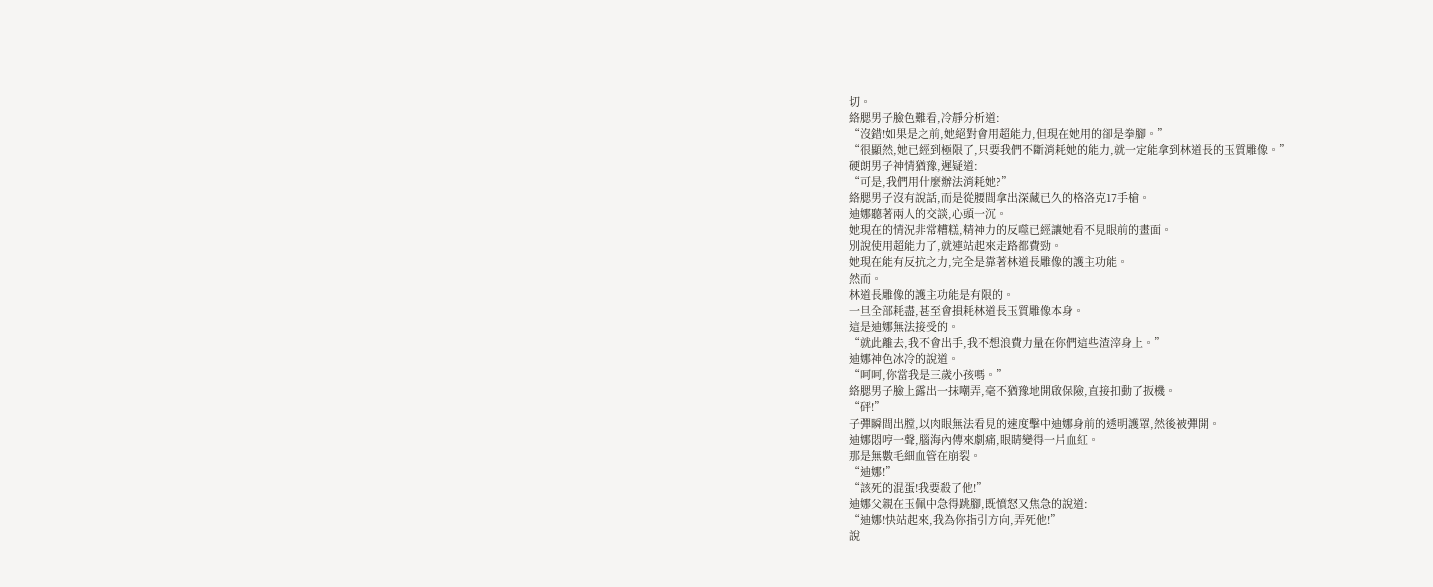切。
絡腮男子臉色難看,冷靜分析道:
“沒錯!如果是之前,她絕對會用超能力,但現在她用的卻是拳腳。”
“很顯然,她已經到極限了,只要我們不斷消耗她的能力,就一定能拿到林道長的玉質雕像。”
硬朗男子神情猶豫,遲疑道:
“可是,我們用什麼辦法消耗她?”
絡腮男子沒有說話,而是從腰間拿出深藏已久的格洛克17手槍。
迪娜聽著兩人的交談,心頭一沉。
她現在的情況非常糟糕,精神力的反噬已經讓她看不見眼前的畫面。
別說使用超能力了,就連站起來走路都費勁。
她現在能有反抗之力,完全是靠著林道長雕像的護主功能。
然而。
林道長雕像的護主功能是有限的。
一旦全部耗盡,甚至會損耗林道長玉質雕像本身。
這是迪娜無法接受的。
“就此離去,我不會出手,我不想浪費力量在你們這些渣滓身上。”
迪娜神色冰冷的說道。
“呵呵,你當我是三歲小孩嗎。”
絡腮男子臉上露出一抹嘲弄,毫不猶豫地開啟保險,直接扣動了扳機。
“砰!”
子彈瞬間出膛,以肉眼無法看見的速度擊中迪娜身前的透明護罩,然後被彈開。
迪娜悶哼一聲,腦海內傳來劇痛,眼睛變得一片血紅。
那是無數毛細血管在崩裂。
“迪娜!”
“該死的混蛋!我要殺了他!”
迪娜父親在玉佩中急得跳腳,既憤怒又焦急的說道:
“迪娜!快站起來,我為你指引方向,弄死他!”
說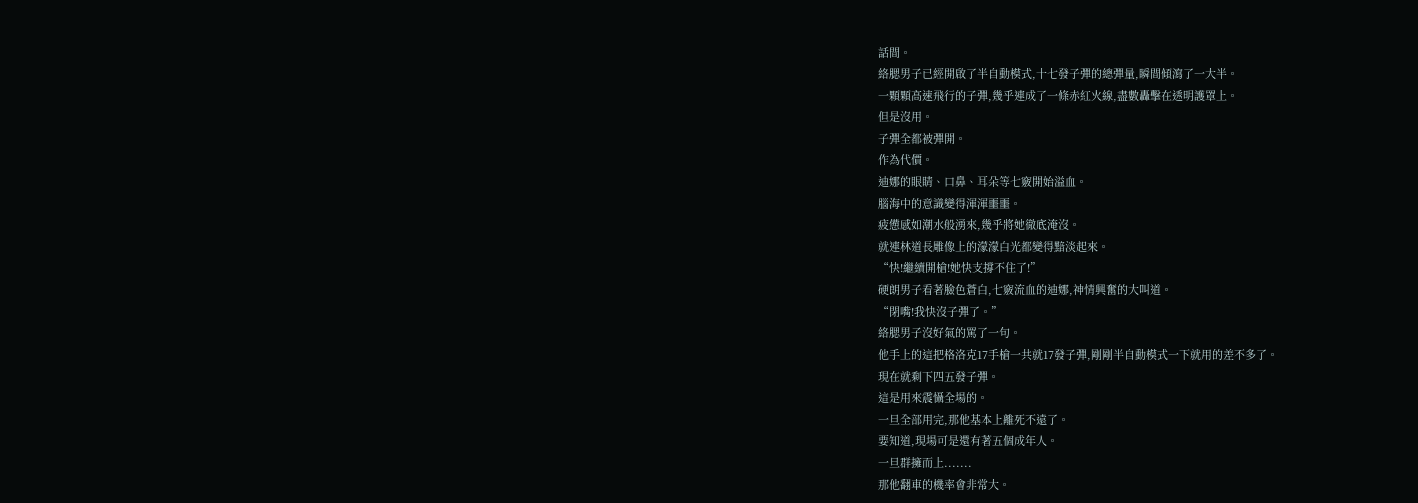話間。
絡腮男子已經開啟了半自動模式,十七發子彈的總彈量,瞬間傾瀉了一大半。
一顆顆高速飛行的子彈,幾乎連成了一條赤紅火線,盡數轟擊在透明護罩上。
但是沒用。
子彈全都被彈開。
作為代價。
迪娜的眼睛、口鼻、耳朵等七竅開始溢血。
腦海中的意識變得渾渾噩噩。
疲憊感如潮水般湧來,幾乎將她徹底淹沒。
就連林道長雕像上的濛濛白光都變得黯淡起來。
“快!繼續開槍!她快支撐不住了!”
硬朗男子看著臉色蒼白,七竅流血的迪娜,神情興奮的大叫道。
“閉嘴!我快沒子彈了。”
絡腮男子沒好氣的罵了一句。
他手上的這把格洛克17手槍一共就17發子彈,剛剛半自動模式一下就用的差不多了。
現在就剩下四五發子彈。
這是用來震懾全場的。
一旦全部用完,那他基本上離死不遠了。
要知道,現場可是還有著五個成年人。
一旦群擁而上.......
那他翻車的機率會非常大。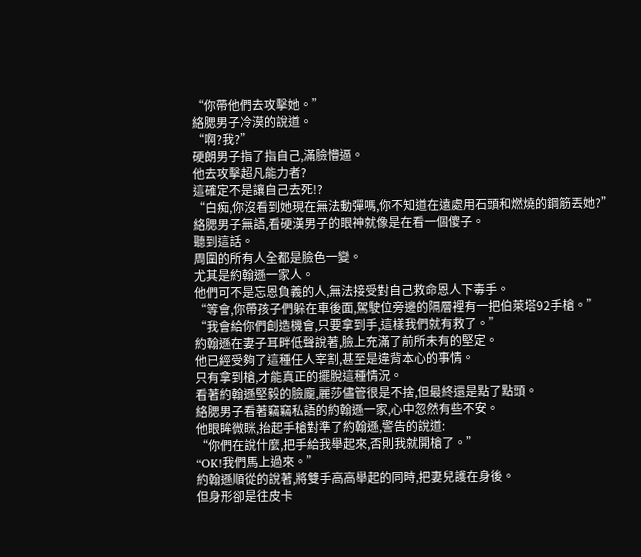“你帶他們去攻擊她。”
絡腮男子冷漠的說道。
“啊?我?”
硬朗男子指了指自己,滿臉懵逼。
他去攻擊超凡能力者?
這確定不是讓自己去死!?
“白痴,你沒看到她現在無法動彈嗎,你不知道在遠處用石頭和燃燒的鋼筋丟她?”
絡腮男子無語,看硬漢男子的眼神就像是在看一個傻子。
聽到這話。
周圍的所有人全都是臉色一變。
尤其是約翰遜一家人。
他們可不是忘恩負義的人,無法接受對自己救命恩人下毒手。
“等會,你帶孩子們躲在車後面,駕駛位旁邊的隔層裡有一把伯萊塔92手槍。”
“我會給你們創造機會,只要拿到手,這樣我們就有救了。”
約翰遜在妻子耳畔低聲說著,臉上充滿了前所未有的堅定。
他已經受夠了這種任人宰割,甚至是違背本心的事情。
只有拿到槍,才能真正的擺脫這種情況。
看著約翰遜堅毅的臉龐,麗莎儘管很是不捨,但最終還是點了點頭。
絡腮男子看著竊竊私語的約翰遜一家,心中忽然有些不安。
他眼眸微眯,抬起手槍對準了約翰遜,警告的說道:
“你們在說什麼,把手給我舉起來,否則我就開槍了。”
“OK!我們馬上過來。”
約翰遜順從的說著,將雙手高高舉起的同時,把妻兒護在身後。
但身形卻是往皮卡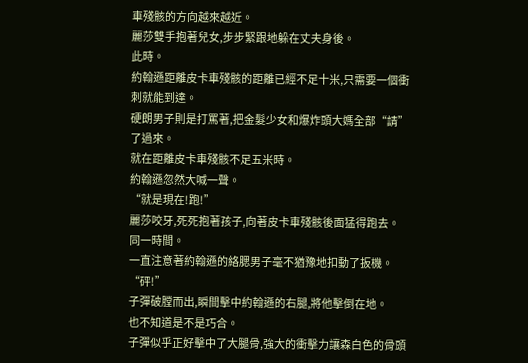車殘骸的方向越來越近。
麗莎雙手抱著兒女,步步緊跟地躲在丈夫身後。
此時。
約翰遜距離皮卡車殘骸的距離已經不足十米,只需要一個衝刺就能到達。
硬朗男子則是打罵著,把金髮少女和爆炸頭大媽全部“請”了過來。
就在距離皮卡車殘骸不足五米時。
約翰遜忽然大喊一聲。
“就是現在!跑!”
麗莎咬牙,死死抱著孩子,向著皮卡車殘骸後面猛得跑去。
同一時間。
一直注意著約翰遜的絡腮男子毫不猶豫地扣動了扳機。
“砰!”
子彈破膛而出,瞬間擊中約翰遜的右腿,將他擊倒在地。
也不知道是不是巧合。
子彈似乎正好擊中了大腿骨,強大的衝擊力讓森白色的骨頭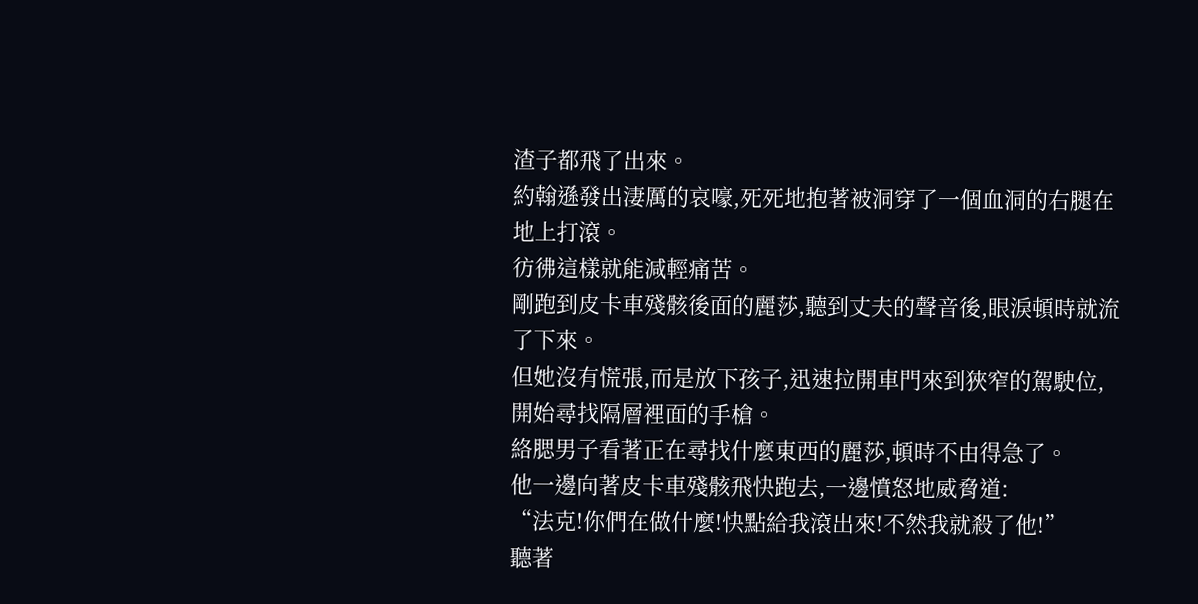渣子都飛了出來。
約翰遜發出淒厲的哀嚎,死死地抱著被洞穿了一個血洞的右腿在地上打滾。
彷彿這樣就能減輕痛苦。
剛跑到皮卡車殘骸後面的麗莎,聽到丈夫的聲音後,眼淚頓時就流了下來。
但她沒有慌張,而是放下孩子,迅速拉開車門來到狹窄的駕駛位,開始尋找隔層裡面的手槍。
絡腮男子看著正在尋找什麼東西的麗莎,頓時不由得急了。
他一邊向著皮卡車殘骸飛快跑去,一邊憤怒地威脅道:
“法克!你們在做什麼!快點給我滾出來!不然我就殺了他!”
聽著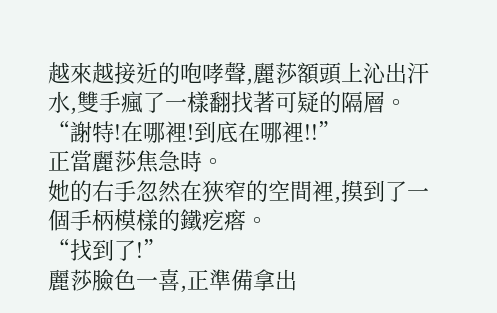越來越接近的咆哮聲,麗莎額頭上沁出汗水,雙手瘋了一樣翻找著可疑的隔層。
“謝特!在哪裡!到底在哪裡!!”
正當麗莎焦急時。
她的右手忽然在狹窄的空間裡,摸到了一個手柄模樣的鐵疙瘩。
“找到了!”
麗莎臉色一喜,正準備拿出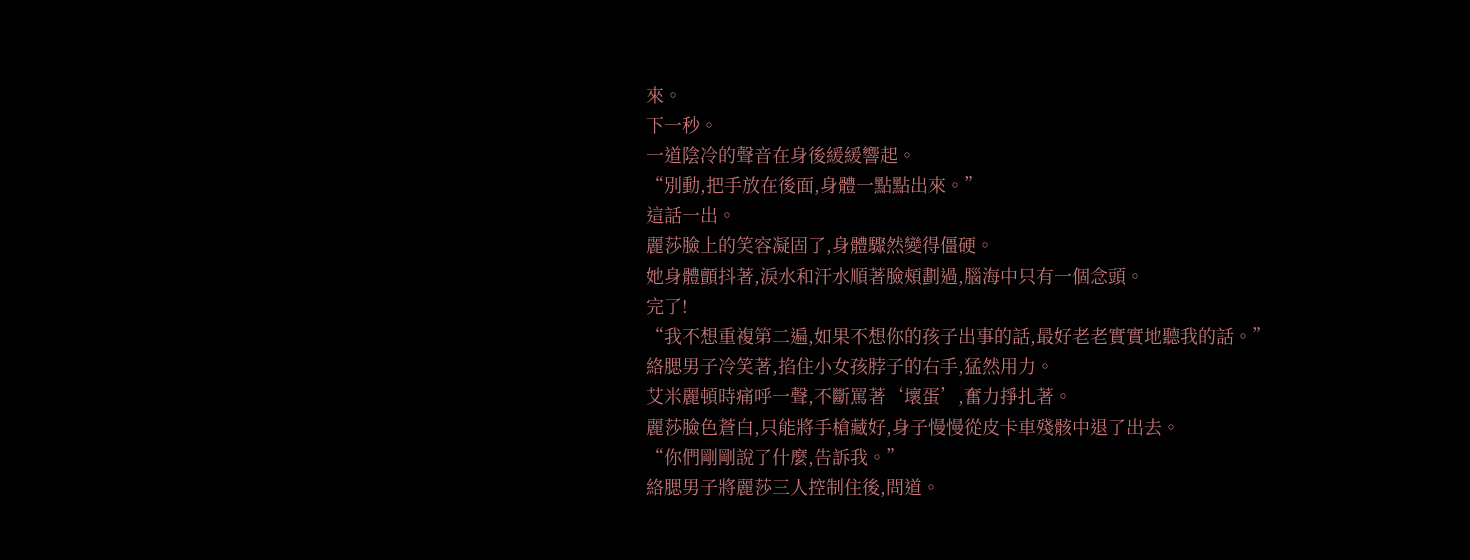來。
下一秒。
一道陰冷的聲音在身後緩緩響起。
“別動,把手放在後面,身體一點點出來。”
這話一出。
麗莎臉上的笑容凝固了,身體驟然變得僵硬。
她身體顫抖著,淚水和汗水順著臉頰劃過,腦海中只有一個念頭。
完了!
“我不想重複第二遍,如果不想你的孩子出事的話,最好老老實實地聽我的話。”
絡腮男子冷笑著,掐住小女孩脖子的右手,猛然用力。
艾米麗頓時痛呼一聲,不斷罵著‘壞蛋’,奮力掙扎著。
麗莎臉色蒼白,只能將手槍藏好,身子慢慢從皮卡車殘骸中退了出去。
“你們剛剛說了什麼,告訴我。”
絡腮男子將麗莎三人控制住後,問道。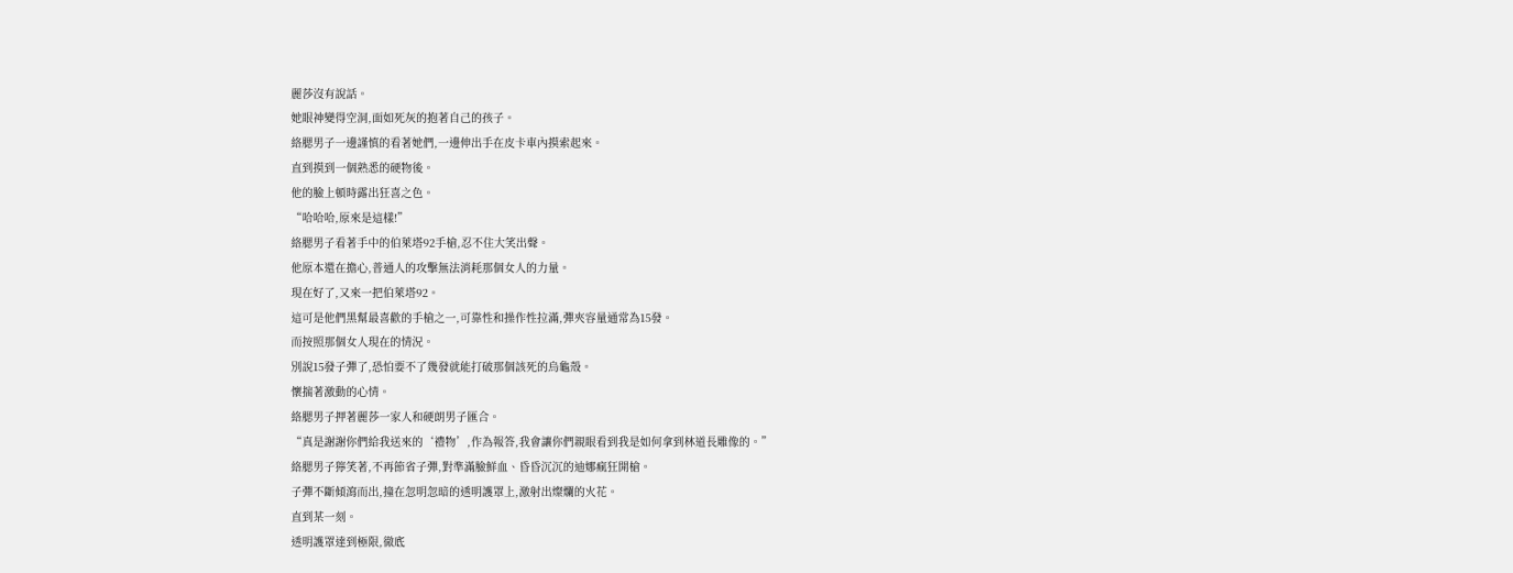麗莎沒有說話。
她眼神變得空洞,面如死灰的抱著自己的孩子。
絡腮男子一邊謹慎的看著她們,一邊伸出手在皮卡車內摸索起來。
直到摸到一個熟悉的硬物後。
他的臉上頓時露出狂喜之色。
“哈哈哈,原來是這樣!”
絡腮男子看著手中的伯萊塔92手槍,忍不住大笑出聲。
他原本還在擔心,普通人的攻擊無法消耗那個女人的力量。
現在好了,又來一把伯萊塔92。
這可是他們黑幫最喜歡的手槍之一,可靠性和操作性拉滿,彈夾容量通常為15發。
而按照那個女人現在的情況。
別說15發子彈了,恐怕要不了幾發就能打破那個該死的烏龜殼。
懷揣著激動的心情。
絡腮男子押著麗莎一家人和硬朗男子匯合。
“真是謝謝你們給我送來的‘禮物’,作為報答,我會讓你們親眼看到我是如何拿到林道長雕像的。”
絡腮男子獰笑著,不再節省子彈,對準滿臉鮮血、昏昏沉沉的迪娜瘋狂開槍。
子彈不斷傾瀉而出,撞在忽明忽暗的透明護罩上,激射出燦爛的火花。
直到某一刻。
透明護罩達到極限,徹底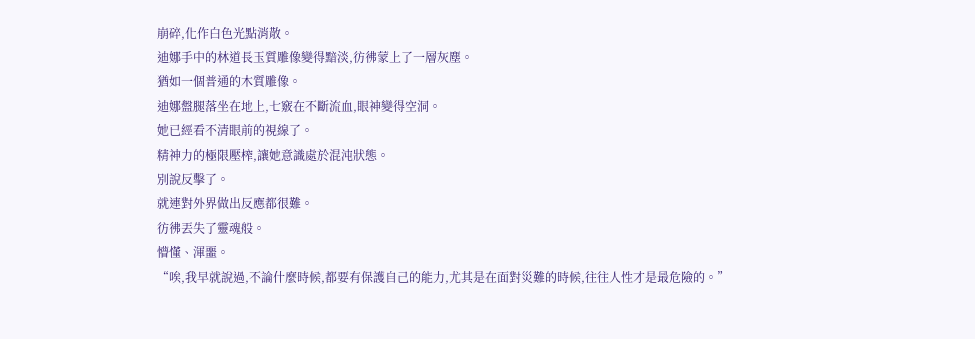崩碎,化作白色光點消散。
迪娜手中的林道長玉質雕像變得黯淡,彷彿蒙上了一層灰塵。
猶如一個普通的木質雕像。
迪娜盤腿落坐在地上,七竅在不斷流血,眼神變得空洞。
她已經看不清眼前的視線了。
精神力的極限壓榨,讓她意識處於混沌狀態。
別說反擊了。
就連對外界做出反應都很難。
彷彿丟失了靈魂般。
懵懂、渾噩。
“唉,我早就說過,不論什麼時候,都要有保護自己的能力,尤其是在面對災難的時候,往往人性才是最危險的。”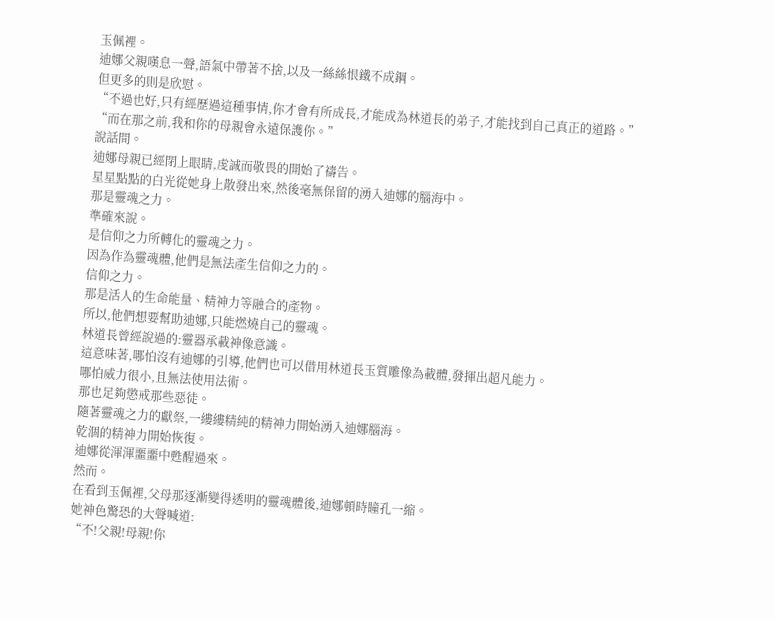玉佩裡。
迪娜父親嘆息一聲,語氣中帶著不捨,以及一絲絲恨鐵不成鋼。
但更多的則是欣慰。
“不過也好,只有經歷過這種事情,你才會有所成長,才能成為林道長的弟子,才能找到自己真正的道路。”
“而在那之前,我和你的母親會永遠保護你。”
說話間。
迪娜母親已經閉上眼睛,虔誠而敬畏的開始了禱告。
星星點點的白光從她身上散發出來,然後毫無保留的湧入迪娜的腦海中。
那是靈魂之力。
準確來說。
是信仰之力所轉化的靈魂之力。
因為作為靈魂體,他們是無法產生信仰之力的。
信仰之力。
那是活人的生命能量、精神力等融合的產物。
所以,他們想要幫助迪娜,只能燃燒自己的靈魂。
林道長曾經說過的:靈器承載神像意識。
這意味著,哪怕沒有迪娜的引導,他們也可以借用林道長玉質雕像為載體,發揮出超凡能力。
哪怕威力很小,且無法使用法術。
那也足夠懲戒那些惡徒。
隨著靈魂之力的獻祭,一縷縷精純的精神力開始湧入迪娜腦海。
乾涸的精神力開始恢復。
迪娜從渾渾噩噩中甦醒過來。
然而。
在看到玉佩裡,父母那逐漸變得透明的靈魂體後,迪娜頓時瞳孔一縮。
她神色驚恐的大聲喊道:
“不!父親!母親!你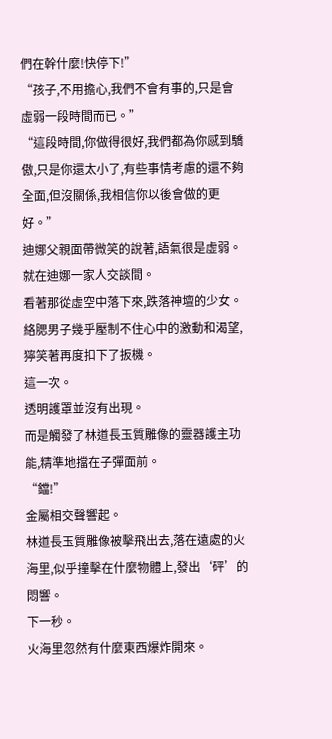們在幹什麼!快停下!”
“孩子,不用擔心,我們不會有事的,只是會虛弱一段時間而已。”
“這段時間,你做得很好,我們都為你感到驕傲,只是你還太小了,有些事情考慮的還不夠全面,但沒關係,我相信你以後會做的更好。”
迪娜父親面帶微笑的說著,語氣很是虛弱。
就在迪娜一家人交談間。
看著那從虛空中落下來,跌落神壇的少女。
絡腮男子幾乎壓制不住心中的激動和渴望,獰笑著再度扣下了扳機。
這一次。
透明護罩並沒有出現。
而是觸發了林道長玉質雕像的靈器護主功能,精準地擋在子彈面前。
“鐺!”
金屬相交聲響起。
林道長玉質雕像被擊飛出去,落在遠處的火海里,似乎撞擊在什麼物體上,發出‘砰’的悶響。
下一秒。
火海里忽然有什麼東西爆炸開來。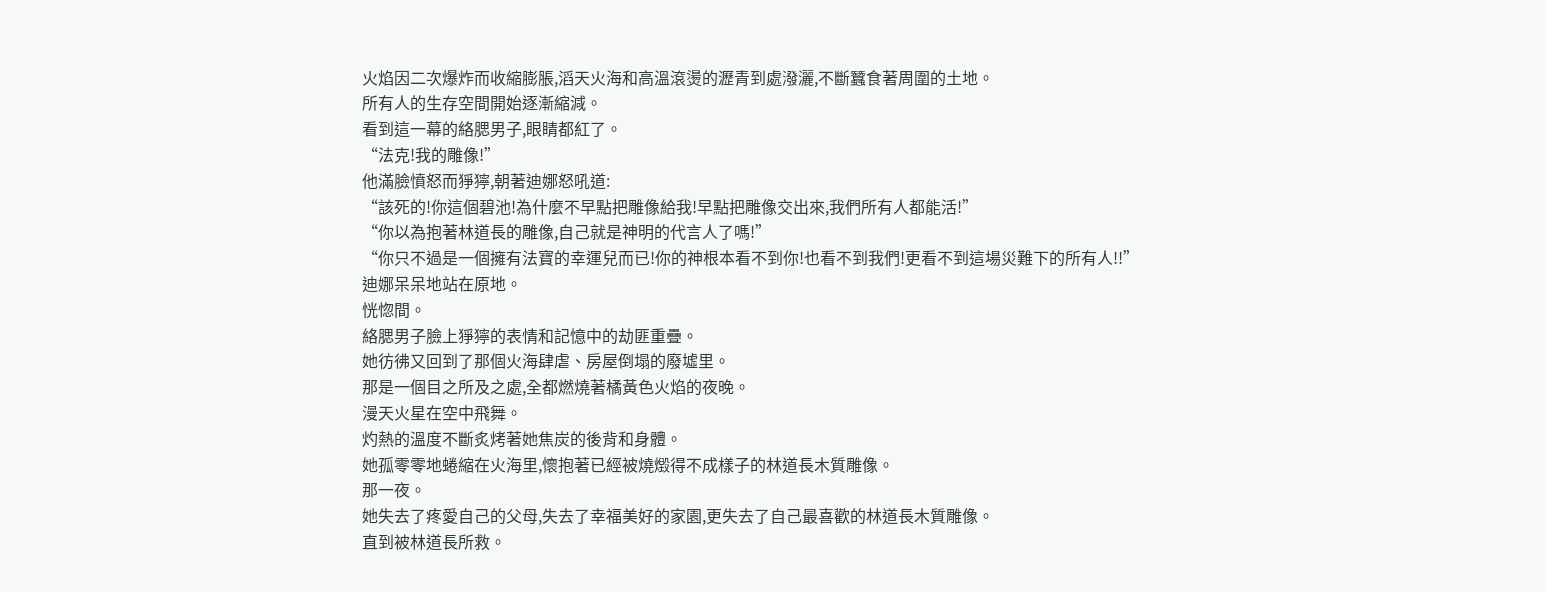火焰因二次爆炸而收縮膨脹,滔天火海和高溫滾燙的瀝青到處潑灑,不斷蠶食著周圍的土地。
所有人的生存空間開始逐漸縮減。
看到這一幕的絡腮男子,眼睛都紅了。
“法克!我的雕像!”
他滿臉憤怒而猙獰,朝著迪娜怒吼道:
“該死的!你這個碧池!為什麼不早點把雕像給我!早點把雕像交出來,我們所有人都能活!”
“你以為抱著林道長的雕像,自己就是神明的代言人了嗎!”
“你只不過是一個擁有法寶的幸運兒而已!你的神根本看不到你!也看不到我們!更看不到這場災難下的所有人!!”
迪娜呆呆地站在原地。
恍惚間。
絡腮男子臉上猙獰的表情和記憶中的劫匪重疊。
她彷彿又回到了那個火海肆虐、房屋倒塌的廢墟里。
那是一個目之所及之處,全都燃燒著橘黃色火焰的夜晚。
漫天火星在空中飛舞。
灼熱的溫度不斷炙烤著她焦炭的後背和身體。
她孤零零地蜷縮在火海里,懷抱著已經被燒燬得不成樣子的林道長木質雕像。
那一夜。
她失去了疼愛自己的父母,失去了幸福美好的家園,更失去了自己最喜歡的林道長木質雕像。
直到被林道長所救。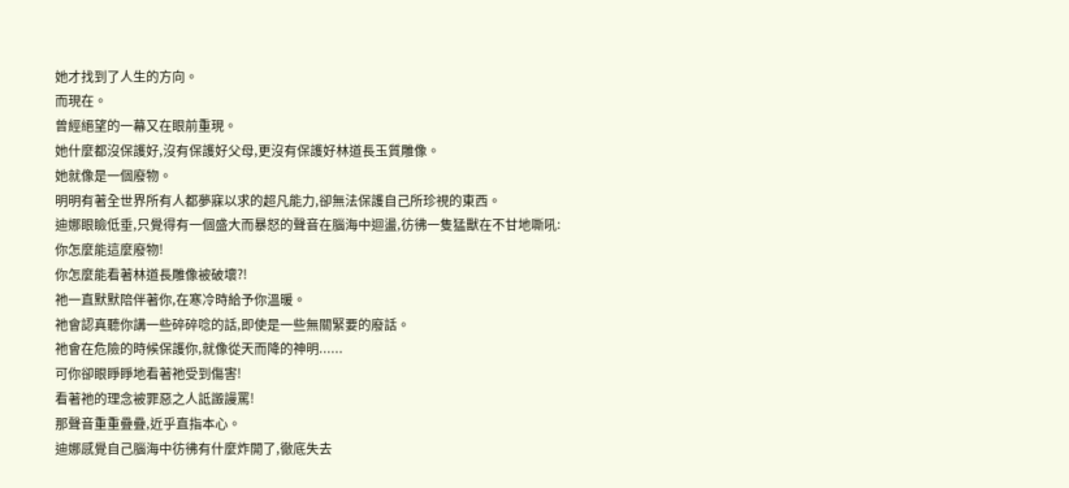她才找到了人生的方向。
而現在。
曾經絕望的一幕又在眼前重現。
她什麼都沒保護好,沒有保護好父母,更沒有保護好林道長玉質雕像。
她就像是一個廢物。
明明有著全世界所有人都夢寐以求的超凡能力,卻無法保護自己所珍視的東西。
迪娜眼瞼低垂,只覺得有一個盛大而暴怒的聲音在腦海中迴盪,彷彿一隻猛獸在不甘地嘶吼:
你怎麼能這麼廢物!
你怎麼能看著林道長雕像被破壞?!
祂一直默默陪伴著你,在寒冷時給予你溫暖。
祂會認真聽你講一些碎碎唸的話,即使是一些無關緊要的廢話。
祂會在危險的時候保護你,就像從天而降的神明......
可你卻眼睜睜地看著祂受到傷害!
看著祂的理念被罪惡之人詆譭謾罵!
那聲音重重疊疊,近乎直指本心。
迪娜感覺自己腦海中彷彿有什麼炸開了,徹底失去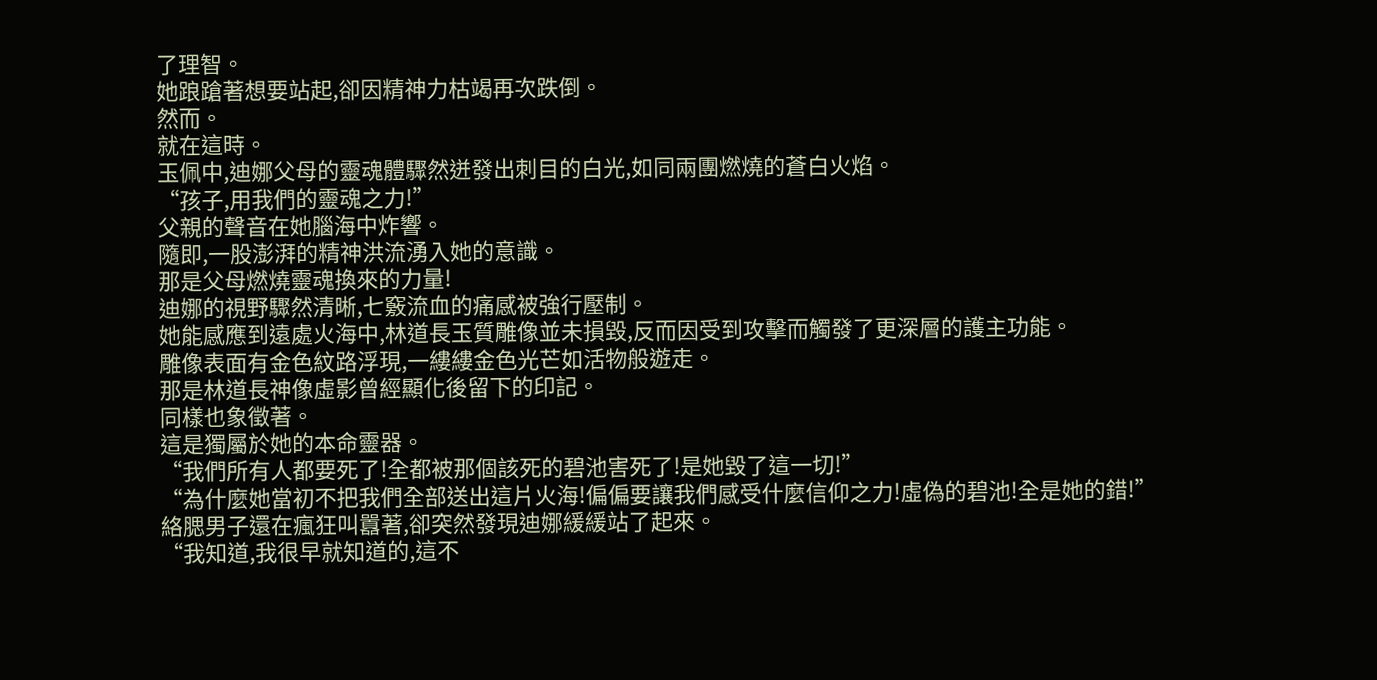了理智。
她踉蹌著想要站起,卻因精神力枯竭再次跌倒。
然而。
就在這時。
玉佩中,迪娜父母的靈魂體驟然迸發出刺目的白光,如同兩團燃燒的蒼白火焰。
“孩子,用我們的靈魂之力!”
父親的聲音在她腦海中炸響。
隨即,一股澎湃的精神洪流湧入她的意識。
那是父母燃燒靈魂換來的力量!
迪娜的視野驟然清晰,七竅流血的痛感被強行壓制。
她能感應到遠處火海中,林道長玉質雕像並未損毀,反而因受到攻擊而觸發了更深層的護主功能。
雕像表面有金色紋路浮現,一縷縷金色光芒如活物般遊走。
那是林道長神像虛影曾經顯化後留下的印記。
同樣也象徵著。
這是獨屬於她的本命靈器。
“我們所有人都要死了!全都被那個該死的碧池害死了!是她毀了這一切!”
“為什麼她當初不把我們全部送出這片火海!偏偏要讓我們感受什麼信仰之力!虛偽的碧池!全是她的錯!”
絡腮男子還在瘋狂叫囂著,卻突然發現迪娜緩緩站了起來。
“我知道,我很早就知道的,這不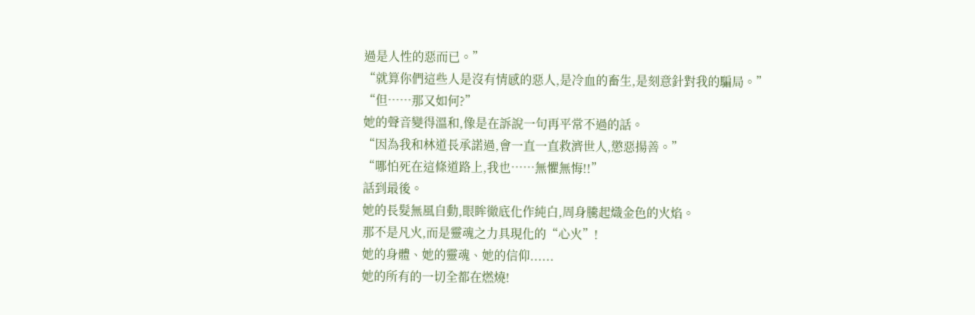過是人性的惡而已。”
“就算你們這些人是沒有情感的惡人,是冷血的畜生,是刻意針對我的騙局。”
“但……那又如何?”
她的聲音變得溫和,像是在訴說一句再平常不過的話。
“因為我和林道長承諾過,會一直一直救濟世人,懲惡揚善。”
“哪怕死在這條道路上,我也……無懼無悔!!”
話到最後。
她的長髮無風自動,眼眸徹底化作純白,周身騰起熾金色的火焰。
那不是凡火,而是靈魂之力具現化的“心火”!
她的身體、她的靈魂、她的信仰......
她的所有的一切全都在燃燒!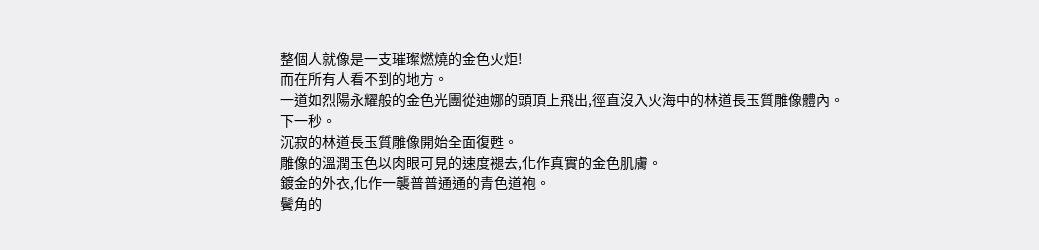整個人就像是一支璀璨燃燒的金色火炬!
而在所有人看不到的地方。
一道如烈陽永耀般的金色光團從迪娜的頭頂上飛出,徑直沒入火海中的林道長玉質雕像體內。
下一秒。
沉寂的林道長玉質雕像開始全面復甦。
雕像的溫潤玉色以肉眼可見的速度褪去,化作真實的金色肌膚。
鍍金的外衣,化作一襲普普通通的青色道袍。
鬢角的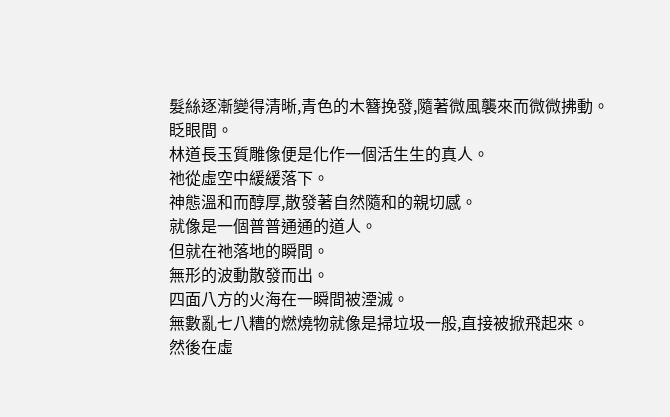髮絲逐漸變得清晰,青色的木簪挽發,隨著微風襲來而微微拂動。
眨眼間。
林道長玉質雕像便是化作一個活生生的真人。
祂從虛空中緩緩落下。
神態溫和而醇厚,散發著自然隨和的親切感。
就像是一個普普通通的道人。
但就在祂落地的瞬間。
無形的波動散發而出。
四面八方的火海在一瞬間被湮滅。
無數亂七八糟的燃燒物就像是掃垃圾一般,直接被掀飛起來。
然後在虛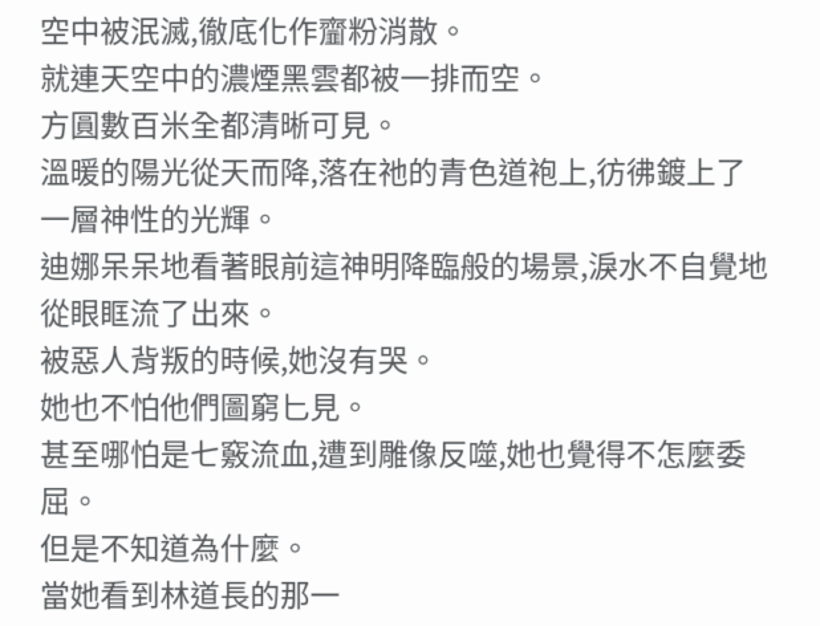空中被泯滅,徹底化作齏粉消散。
就連天空中的濃煙黑雲都被一排而空。
方圓數百米全都清晰可見。
溫暖的陽光從天而降,落在祂的青色道袍上,彷彿鍍上了一層神性的光輝。
迪娜呆呆地看著眼前這神明降臨般的場景,淚水不自覺地從眼眶流了出來。
被惡人背叛的時候,她沒有哭。
她也不怕他們圖窮匕見。
甚至哪怕是七竅流血,遭到雕像反噬,她也覺得不怎麼委屈。
但是不知道為什麼。
當她看到林道長的那一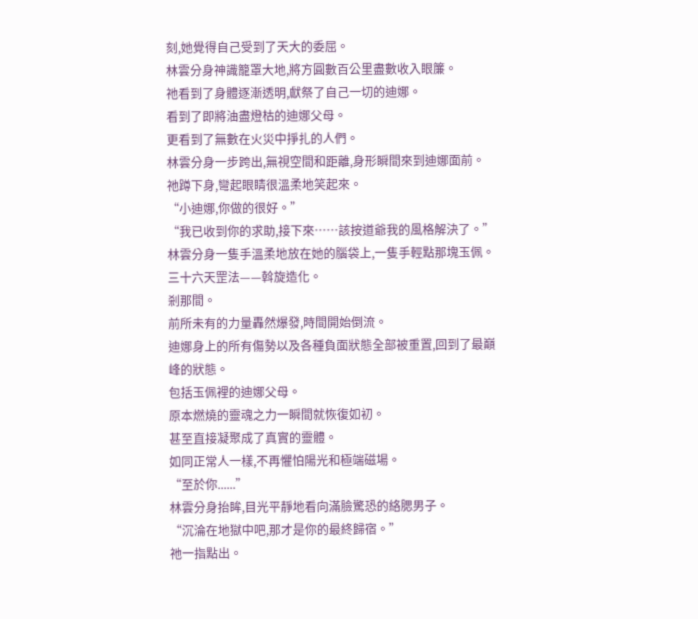刻,她覺得自己受到了天大的委屈。
林雲分身神識籠罩大地,將方圓數百公里盡數收入眼簾。
祂看到了身體逐漸透明,獻祭了自己一切的迪娜。
看到了即將油盡燈枯的迪娜父母。
更看到了無數在火災中掙扎的人們。
林雲分身一步跨出,無視空間和距離,身形瞬間來到迪娜面前。
祂蹲下身,彎起眼睛很溫柔地笑起來。
“小迪娜,你做的很好。”
“我已收到你的求助,接下來……該按道爺我的風格解決了。”
林雲分身一隻手溫柔地放在她的腦袋上,一隻手輕點那塊玉佩。
三十六天罡法——斡旋造化。
剎那間。
前所未有的力量轟然爆發,時間開始倒流。
迪娜身上的所有傷勢以及各種負面狀態全部被重置,回到了最巔峰的狀態。
包括玉佩裡的迪娜父母。
原本燃燒的靈魂之力一瞬間就恢復如初。
甚至直接凝聚成了真實的靈體。
如同正常人一樣,不再懼怕陽光和極端磁場。
“至於你......”
林雲分身抬眸,目光平靜地看向滿臉驚恐的絡腮男子。
“沉淪在地獄中吧,那才是你的最終歸宿。”
祂一指點出。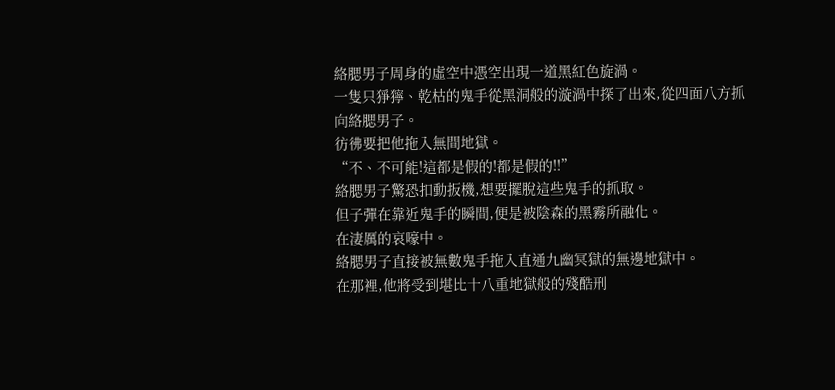絡腮男子周身的虛空中憑空出現一道黑紅色旋渦。
一隻只猙獰、乾枯的鬼手從黑洞般的漩渦中探了出來,從四面八方抓向絡腮男子。
彷彿要把他拖入無間地獄。
“不、不可能!這都是假的!都是假的!!”
絡腮男子驚恐扣動扳機,想要擺脫這些鬼手的抓取。
但子彈在靠近鬼手的瞬間,便是被陰森的黑霧所融化。
在淒厲的哀嚎中。
絡腮男子直接被無數鬼手拖入直通九幽冥獄的無邊地獄中。
在那裡,他將受到堪比十八重地獄般的殘酷刑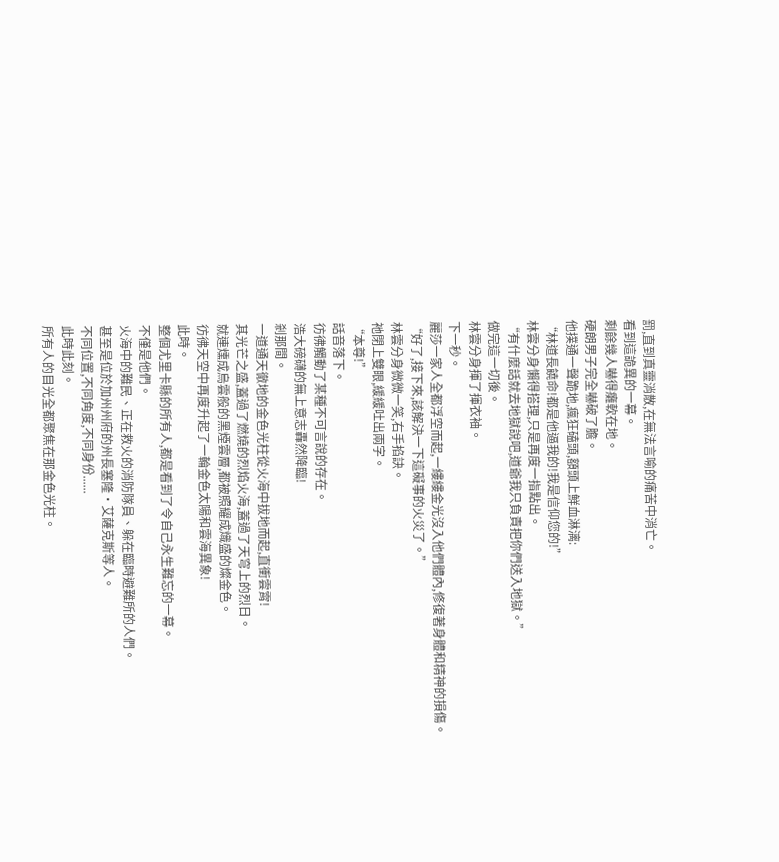罰,直到真靈消散,在無法言喻的痛苦中消亡。
看到這詭異的一幕。
剩餘幾人嚇得癱軟在地。
硬朗男子完全嚇破了膽。
他撲通一聲跪地,瘋狂磕頭,額頭上鮮血淋漓:
“林道長饒命!都是他逼我的!我是信仰您的!”
林雲分身懶得搭理,只是再度一指點出。
“有什麼話就去地獄說吧,道爺我只負責把你們送入地獄。”
做完這一切後。
林雲分身揮了揮衣袖。
下一秒。
麗莎一家人全都浮空而起,一縷縷金光沒入他們體內,修復著身體和精神的損傷。
“好了,接下來,該解決一下這礙事的火災了。”
林雲分身微微一笑,右手掐訣。
祂閉上雙眼,緩緩吐出兩字。
“本尊!”
話音落下。
彷彿觸動了某種不可言說的存在。
浩大磅礴的無上意志轟然降臨!
剎那間。
一道通天徹地的金色光柱從火海中拔地而起,直衝雲霄!
其光芒之盛,蓋過了燃燒的烈焰火海,蓋過了天穹上的烈日。
就連燻成烏雲般的黑煙雲層,都被照耀成熾盛的燦金色。
彷彿天空中再度升起了一輪金色太陽和雲海異象!
此時。
整個尤里卡縣的所有人,都是看到了令自己永生難忘的一幕。
不僅是他們。
火海中的難民、正在救火的消防隊員、躲在臨時避難所的人們。
甚至是位於加州州府的州長塞隆·艾薩克斯等人。
不同位置,不同角度,不同身份......
此時此刻。
所有人的目光全都聚焦在那金色光柱。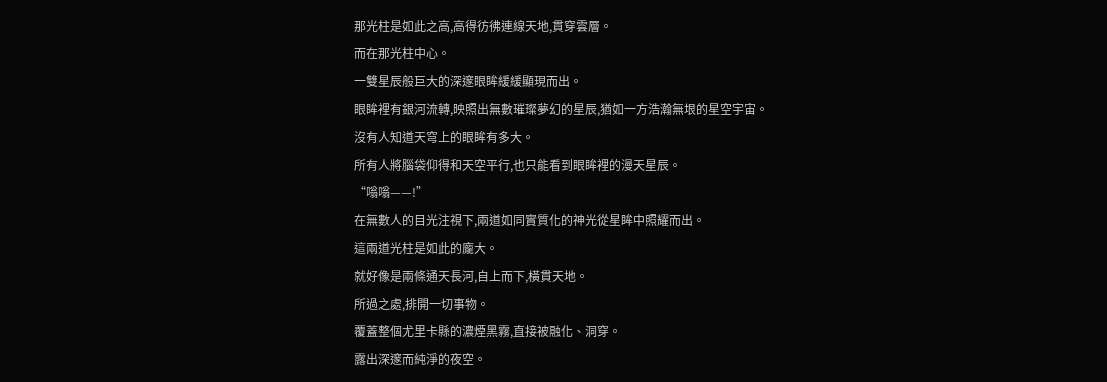那光柱是如此之高,高得彷彿連線天地,貫穿雲層。
而在那光柱中心。
一雙星辰般巨大的深邃眼眸緩緩顯現而出。
眼眸裡有銀河流轉,映照出無數璀璨夢幻的星辰,猶如一方浩瀚無垠的星空宇宙。
沒有人知道天穹上的眼眸有多大。
所有人將腦袋仰得和天空平行,也只能看到眼眸裡的漫天星辰。
“嗡嗡——!”
在無數人的目光注視下,兩道如同實質化的神光從星眸中照耀而出。
這兩道光柱是如此的龐大。
就好像是兩條通天長河,自上而下,橫貫天地。
所過之處,排開一切事物。
覆蓋整個尤里卡縣的濃煙黑霧,直接被融化、洞穿。
露出深邃而純淨的夜空。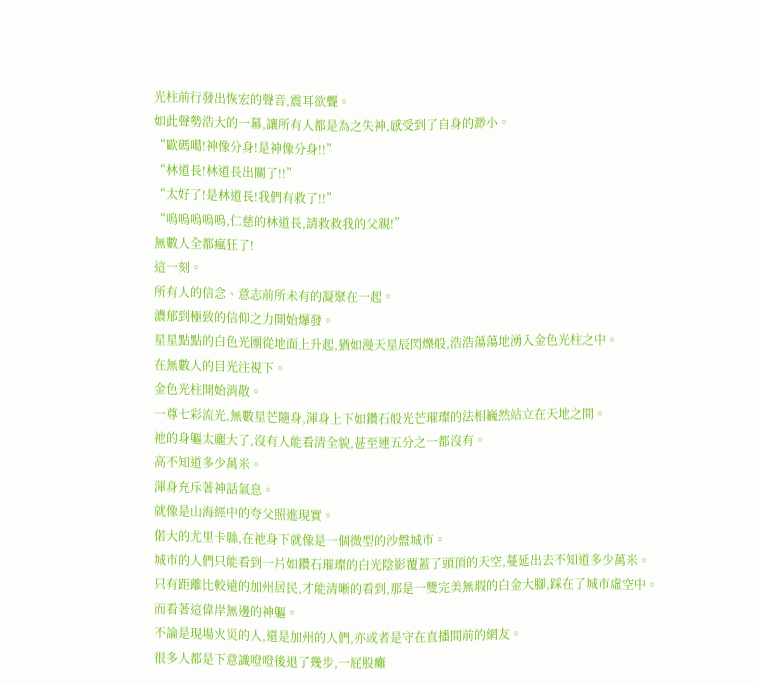光柱前行發出恢宏的聲音,震耳欲聾。
如此聲勢浩大的一幕,讓所有人都是為之失神,感受到了自身的渺小。
“歐碼噶!神像分身!是神像分身!!”
“林道長!林道長出關了!!”
“太好了!是林道長!我們有救了!!”
“嗚嗚嗚嗚嗚,仁慈的林道長,請救救我的父親!”
無數人全都瘋狂了!
這一刻。
所有人的信念、意志前所未有的凝聚在一起。
濃郁到極致的信仰之力開始爆發。
星星點點的白色光團從地面上升起,猶如漫天星辰閃爍般,浩浩蕩蕩地湧入金色光柱之中。
在無數人的目光注視下。
金色光柱開始消散。
一尊七彩流光,無數星芒隨身,渾身上下如鑽石般光芒璀璨的法相巍然站立在天地之間。
祂的身軀太龐大了,沒有人能看清全貌,甚至連五分之一都沒有。
高不知道多少萬米。
渾身充斥著神話氣息。
就像是山海經中的夸父照進現實。
偌大的尤里卡縣,在祂身下就像是一個微型的沙盤城市。
城市的人們只能看到一片如鑽石璀璨的白光陰影覆蓋了頭頂的天空,蔓延出去不知道多少萬米。
只有距離比較遠的加州居民,才能清晰的看到,那是一雙完美無瑕的白金大腳,踩在了城市虛空中。
而看著這偉岸無邊的神軀。
不論是現場火災的人,還是加州的人們,亦或者是守在直播間前的網友。
很多人都是下意識噔噔後退了幾步,一屁股癱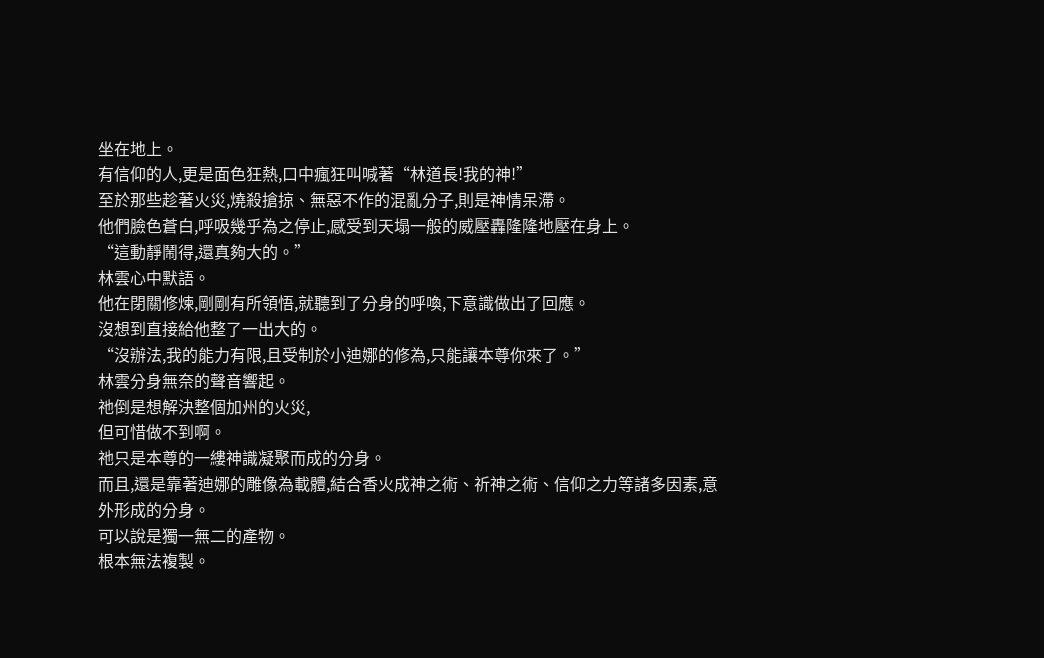坐在地上。
有信仰的人,更是面色狂熱,口中瘋狂叫喊著“林道長!我的神!”
至於那些趁著火災,燒殺搶掠、無惡不作的混亂分子,則是神情呆滯。
他們臉色蒼白,呼吸幾乎為之停止,感受到天塌一般的威壓轟隆隆地壓在身上。
“這動靜鬧得,還真夠大的。”
林雲心中默語。
他在閉關修煉,剛剛有所領悟,就聽到了分身的呼喚,下意識做出了回應。
沒想到直接給他整了一出大的。
“沒辦法,我的能力有限,且受制於小迪娜的修為,只能讓本尊你來了。”
林雲分身無奈的聲音響起。
祂倒是想解決整個加州的火災,
但可惜做不到啊。
祂只是本尊的一縷神識凝聚而成的分身。
而且,還是靠著迪娜的雕像為載體,結合香火成神之術、祈神之術、信仰之力等諸多因素,意外形成的分身。
可以說是獨一無二的產物。
根本無法複製。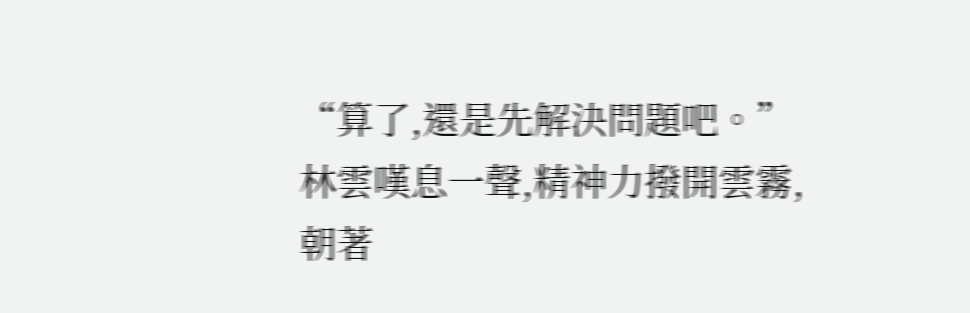“算了,還是先解決問題吧。”
林雲嘆息一聲,精神力撥開雲霧,朝著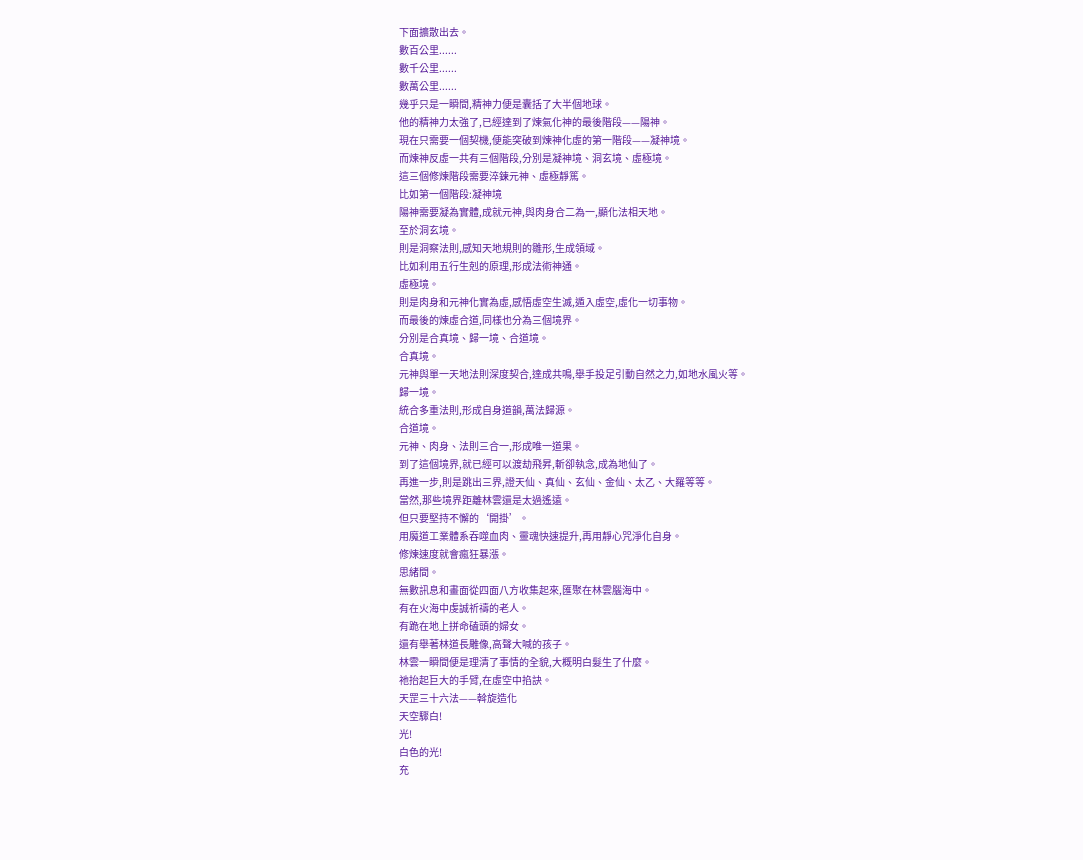下面擴散出去。
數百公里......
數千公里......
數萬公里......
幾乎只是一瞬間,精神力便是囊括了大半個地球。
他的精神力太強了,已經達到了煉氣化神的最後階段——陽神。
現在只需要一個契機,便能突破到煉神化虛的第一階段——凝神境。
而煉神反虛一共有三個階段,分別是凝神境、洞玄境、虛極境。
這三個修煉階段需要淬鍊元神、虛極靜篤。
比如第一個階段:凝神境
陽神需要凝為實體,成就元神,與肉身合二為一,顯化法相天地。
至於洞玄境。
則是洞察法則,感知天地規則的雛形,生成領域。
比如利用五行生剋的原理,形成法術神通。
虛極境。
則是肉身和元神化實為虛,感悟虛空生滅,遁入虛空,虛化一切事物。
而最後的煉虛合道,同樣也分為三個境界。
分別是合真境、歸一境、合道境。
合真境。
元神與單一天地法則深度契合,達成共鳴,舉手投足引動自然之力,如地水風火等。
歸一境。
統合多重法則,形成自身道韻,萬法歸源。
合道境。
元神、肉身、法則三合一,形成唯一道果。
到了這個境界,就已經可以渡劫飛昇,斬卻執念,成為地仙了。
再進一步,則是跳出三界,證天仙、真仙、玄仙、金仙、太乙、大羅等等。
當然,那些境界距離林雲還是太過遙遠。
但只要堅持不懈的‘開掛’。
用魔道工業體系吞噬血肉、靈魂快速提升,再用靜心咒淨化自身。
修煉速度就會瘋狂暴漲。
思緒間。
無數訊息和畫面從四面八方收集起來,匯聚在林雲腦海中。
有在火海中虔誠祈禱的老人。
有跪在地上拼命磕頭的婦女。
還有舉著林道長雕像,高聲大喊的孩子。
林雲一瞬間便是理清了事情的全貌,大概明白髮生了什麼。
祂抬起巨大的手臂,在虛空中掐訣。
天罡三十六法——斡旋造化
天空驟白!
光!
白色的光!
充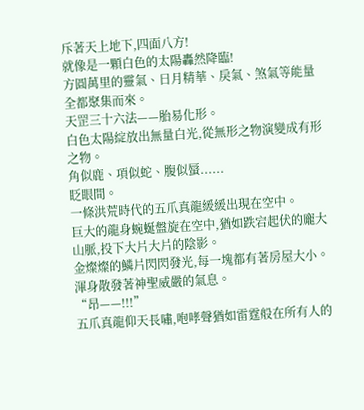斥著天上地下,四面八方!
就像是一顆白色的太陽轟然降臨!
方圓萬里的靈氣、日月精華、戾氣、煞氣等能量全都聚集而來。
天罡三十六法——胎易化形。
白色太陽綻放出無量白光,從無形之物演變成有形之物。
角似鹿、項似蛇、腹似蜃......
眨眼間。
一條洪荒時代的五爪真龍緩緩出現在空中。
巨大的龍身蜿蜒盤旋在空中,猶如跌宕起伏的龐大山脈,投下大片大片的陰影。
金燦燦的鱗片閃閃發光,每一塊都有著房屋大小。
渾身散發著神聖威嚴的氣息。
“昂——!!!”
五爪真龍仰天長嘯,咆哮聲猶如雷霆般在所有人的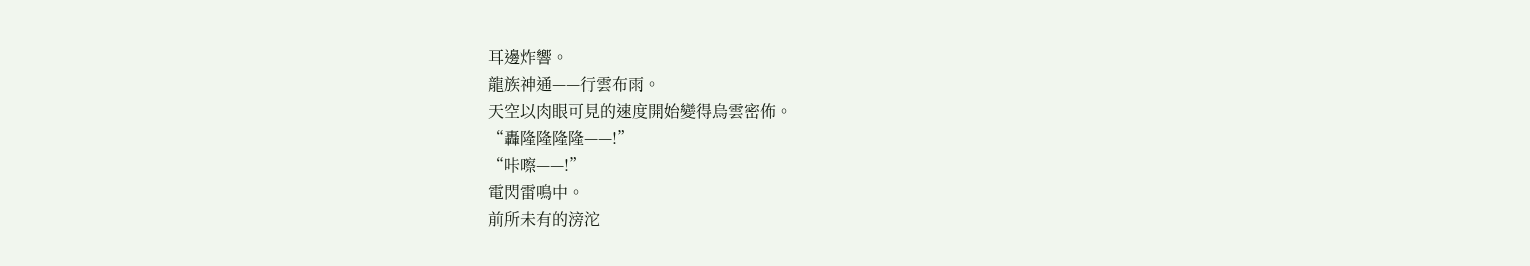耳邊炸響。
龍族神通——行雲布雨。
天空以肉眼可見的速度開始變得烏雲密佈。
“轟隆隆隆隆——!”
“咔嚓——!”
電閃雷鳴中。
前所未有的滂沱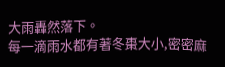大雨轟然落下。
每一滴雨水都有著冬棗大小,密密麻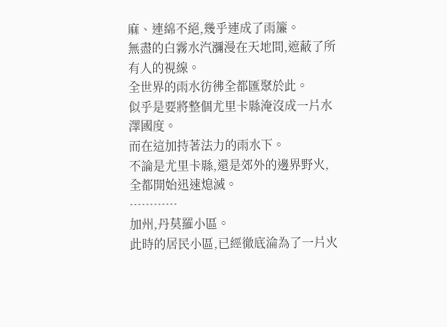麻、連綿不絕,幾乎連成了雨簾。
無盡的白霧水汽瀰漫在天地間,遮蔽了所有人的視線。
全世界的雨水彷彿全都匯聚於此。
似乎是要將整個尤里卡縣淹沒成一片水澤國度。
而在這加持著法力的雨水下。
不論是尤里卡縣,還是郊外的邊界野火,全都開始迅速熄滅。
…………
加州,丹莫羅小區。
此時的居民小區,已經徹底淪為了一片火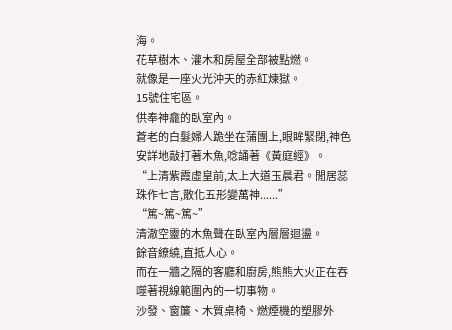海。
花草樹木、灌木和房屋全部被點燃。
就像是一座火光沖天的赤紅煉獄。
15號住宅區。
供奉神龕的臥室內。
蒼老的白髮婦人跪坐在蒲團上,眼眸緊閉,神色安詳地敲打著木魚,唸誦著《黃庭經》。
“上清紫霞虛皇前,太上大道玉晨君。閒居蕊珠作七言,散化五形變萬神......”
“篤~篤~篤~”
清澈空靈的木魚聲在臥室內層層迴盪。
餘音繚繞,直抵人心。
而在一牆之隔的客廳和廚房,熊熊大火正在吞噬著視線範圍內的一切事物。
沙發、窗簾、木質桌椅、燃煙機的塑膠外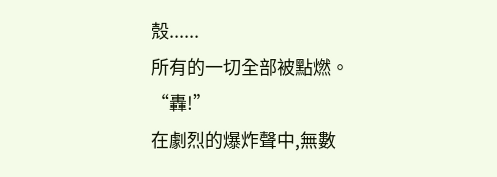殼......
所有的一切全部被點燃。
“轟!”
在劇烈的爆炸聲中,無數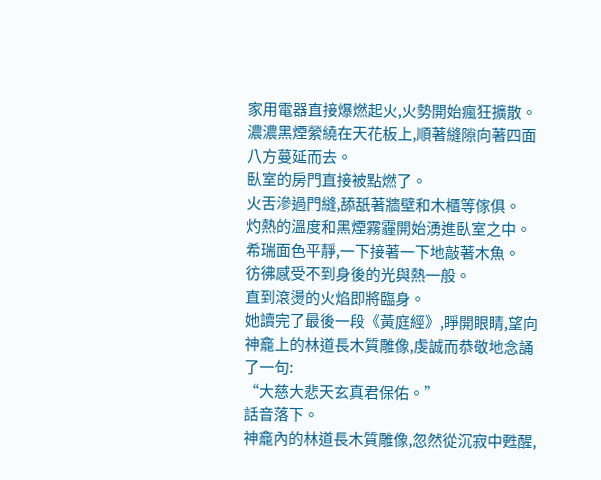家用電器直接爆燃起火,火勢開始瘋狂擴散。
濃濃黑煙縈繞在天花板上,順著縫隙向著四面八方蔓延而去。
臥室的房門直接被點燃了。
火舌滲過門縫,舔舐著牆壁和木櫃等傢俱。
灼熱的溫度和黑煙霧霾開始湧進臥室之中。
希瑞面色平靜,一下接著一下地敲著木魚。
彷彿感受不到身後的光與熱一般。
直到滾燙的火焰即將臨身。
她讀完了最後一段《黃庭經》,睜開眼睛,望向神龕上的林道長木質雕像,虔誠而恭敬地念誦了一句:
“大慈大悲天玄真君保佑。”
話音落下。
神龕內的林道長木質雕像,忽然從沉寂中甦醒,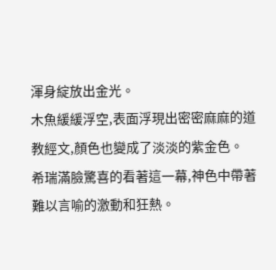渾身綻放出金光。
木魚緩緩浮空,表面浮現出密密麻麻的道教經文,顏色也變成了淡淡的紫金色。
希瑞滿臉驚喜的看著這一幕,神色中帶著難以言喻的激動和狂熱。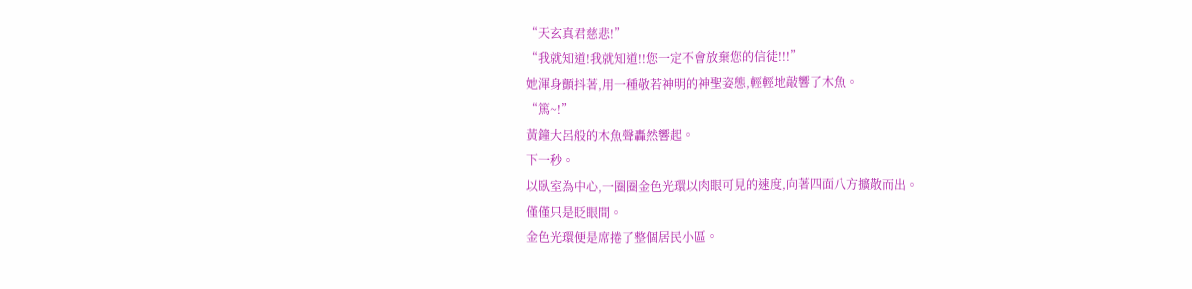“天玄真君慈悲!”
“我就知道!我就知道!!您一定不會放棄您的信徒!!!”
她渾身顫抖著,用一種敬若神明的神聖姿態,輕輕地敲響了木魚。
“篤~!”
黃鐘大呂般的木魚聲轟然響起。
下一秒。
以臥室為中心,一圈圈金色光環以肉眼可見的速度,向著四面八方擴散而出。
僅僅只是眨眼間。
金色光環便是席捲了整個居民小區。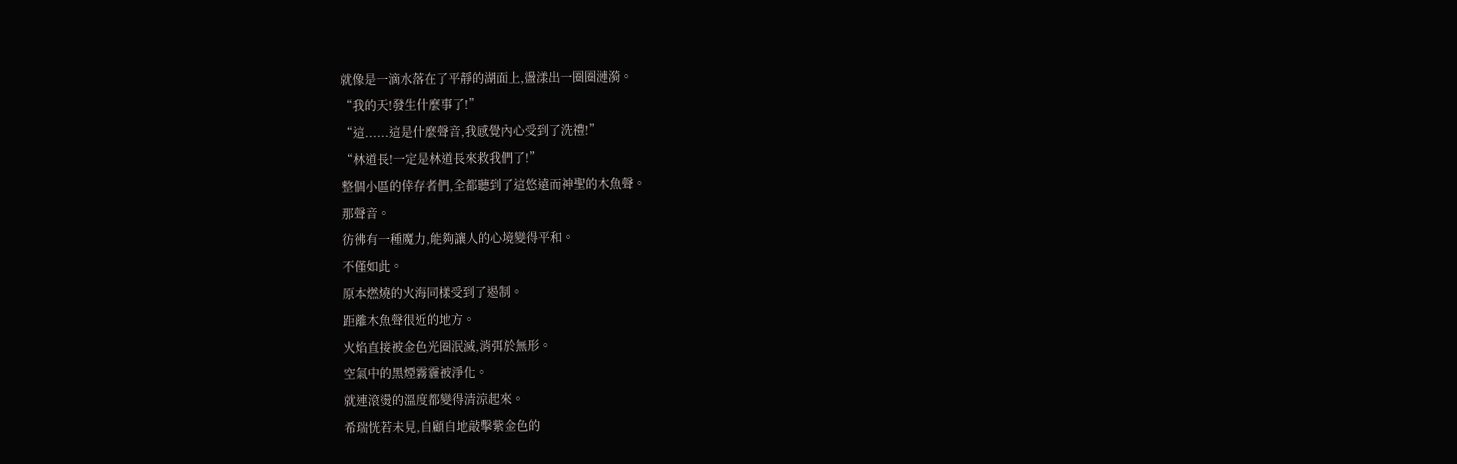就像是一滴水落在了平靜的湖面上,盪漾出一圈圈漣漪。
“我的天!發生什麼事了!”
“這......這是什麼聲音,我感覺內心受到了洗禮!”
“林道長!一定是林道長來救我們了!”
整個小區的倖存者們,全都聽到了這悠遠而神聖的木魚聲。
那聲音。
彷彿有一種魔力,能夠讓人的心境變得平和。
不僅如此。
原本燃燒的火海同樣受到了遏制。
距離木魚聲很近的地方。
火焰直接被金色光圈泯滅,消弭於無形。
空氣中的黑煙霧霾被淨化。
就連滾燙的溫度都變得清涼起來。
希瑞恍若未見,自顧自地敲擊紫金色的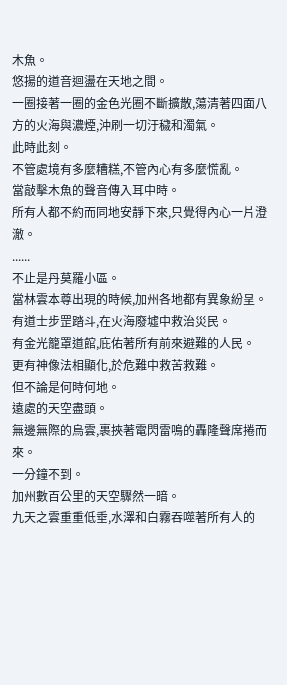木魚。
悠揚的道音迴盪在天地之間。
一圈接著一圈的金色光圈不斷擴散,蕩清著四面八方的火海與濃煙,沖刷一切汙穢和濁氣。
此時此刻。
不管處境有多麼糟糕,不管內心有多麼慌亂。
當敲擊木魚的聲音傳入耳中時。
所有人都不約而同地安靜下來,只覺得內心一片澄澈。
......
不止是丹莫羅小區。
當林雲本尊出現的時候,加州各地都有異象紛呈。
有道士步罡踏斗,在火海廢墟中救治災民。
有金光籠罩道館,庇佑著所有前來避難的人民。
更有神像法相顯化,於危難中救苦救難。
但不論是何時何地。
遠處的天空盡頭。
無邊無際的烏雲,裹挾著電閃雷鳴的轟隆聲席捲而來。
一分鐘不到。
加州數百公里的天空驟然一暗。
九天之雲重重低垂,水澤和白霧吞噬著所有人的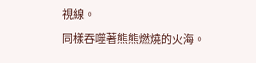視線。
同樣吞噬著熊熊燃燒的火海。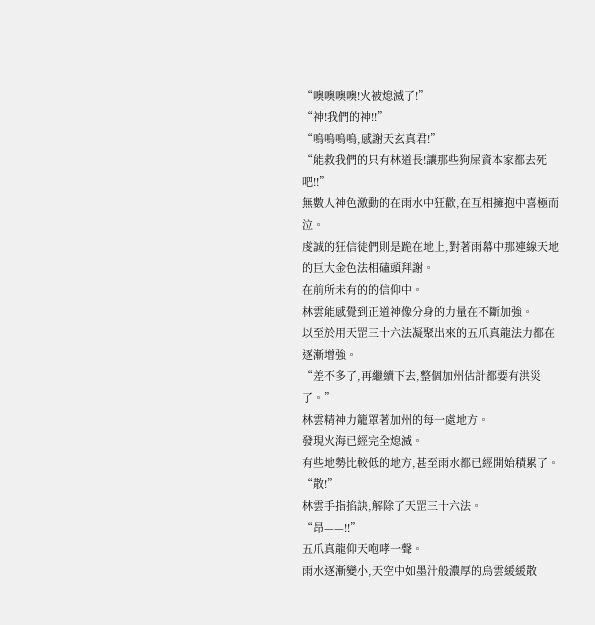“噢噢噢噢!火被熄滅了!”
“神!我們的神!!”
“嗚嗚嗚嗚,感謝天玄真君!”
“能救我們的只有林道長!讓那些狗屎資本家都去死吧!!”
無數人神色激動的在雨水中狂歡,在互相擁抱中喜極而泣。
虔誠的狂信徒們則是跪在地上,對著雨幕中那連線天地的巨大金色法相磕頭拜謝。
在前所未有的的信仰中。
林雲能感覺到正道神像分身的力量在不斷加強。
以至於用天罡三十六法凝聚出來的五爪真龍法力都在逐漸增強。
“差不多了,再繼續下去,整個加州估計都要有洪災了。”
林雲精神力籠罩著加州的每一處地方。
發現火海已經完全熄滅。
有些地勢比較低的地方,甚至雨水都已經開始積累了。
“散!”
林雲手指掐訣,解除了天罡三十六法。
“昂——!!”
五爪真龍仰天咆哮一聲。
雨水逐漸變小,天空中如墨汁般濃厚的烏雲緩緩散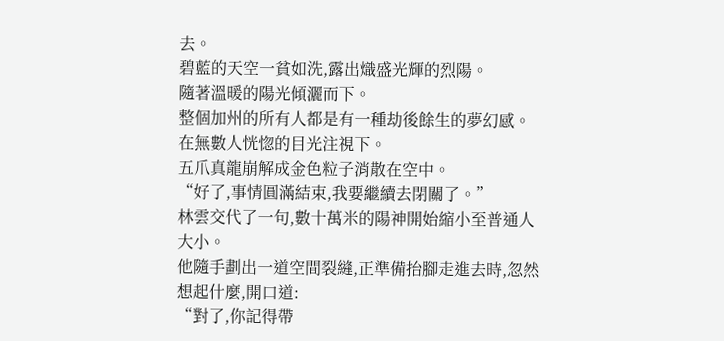去。
碧藍的天空一貧如洗,露出熾盛光輝的烈陽。
隨著溫暖的陽光傾灑而下。
整個加州的所有人都是有一種劫後餘生的夢幻感。
在無數人恍惚的目光注視下。
五爪真龍崩解成金色粒子消散在空中。
“好了,事情圓滿結束,我要繼續去閉關了。”
林雲交代了一句,數十萬米的陽神開始縮小至普通人大小。
他隨手劃出一道空間裂縫,正準備抬腳走進去時,忽然想起什麼,開口道:
“對了,你記得帶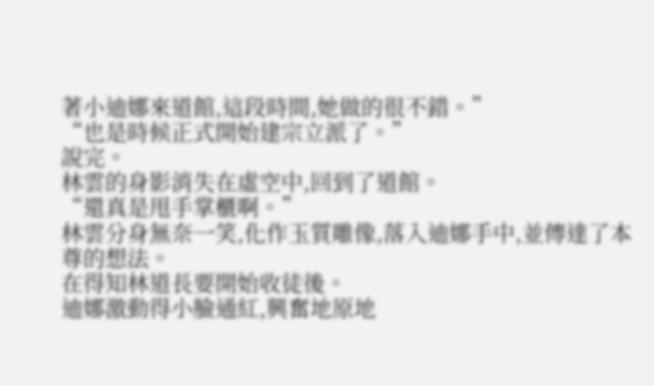著小迪娜來道館,這段時間,她做的很不錯。”
“也是時候正式開始建宗立派了。”
說完。
林雲的身影消失在虛空中,回到了道館。
“還真是甩手掌櫃啊。”
林雲分身無奈一笑,化作玉質雕像,落入迪娜手中,並傳達了本尊的想法。
在得知林道長要開始收徒後。
迪娜激動得小臉通紅,興奮地原地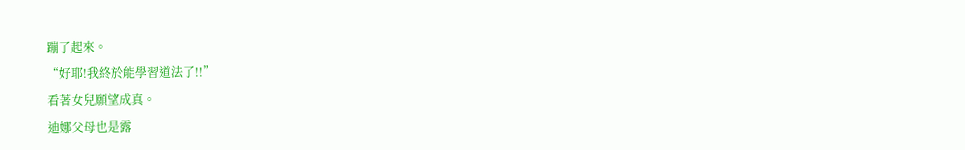蹦了起來。
“好耶!我終於能學習道法了!!”
看著女兒願望成真。
迪娜父母也是露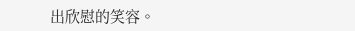出欣慰的笑容。